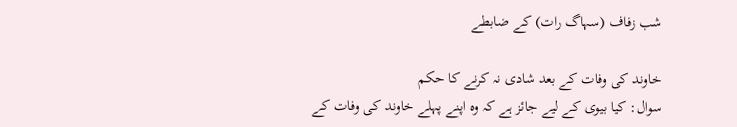شب زفاف (سہاگ رات) کے ضابطے

خاوند کی وفات کے بعد شادی نہ کرنے کا حکم
سوال: کیا بیوی کے لیے جائز ہے کہ وہ اپنے پہلے خاوند کی وفات کے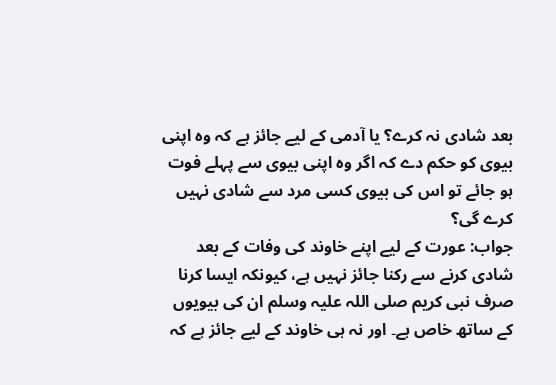بعد شادی نہ کرے؟ یا آدمی کے لیے جائز ہے کہ وہ اپنی بیوی کو حکم دے کہ اگر وہ اپنی بیوی سے پہلے فوت ہو جائے تو اس کی بیوی کسی مرد سے شادی نہیں کرے گی؟
جواب: عورت کے لیے اپنے خاوند کی وفات کے بعد شادی کرنے سے رکنا جائز نہیں ہے، کیونکہ ایسا کرنا صرف نبی کریم صلی اللہ علیہ وسلم ان کی بیویوں کے ساتھ خاص ہے۔ اور نہ ہی خاوند کے لیے جائز ہے کہ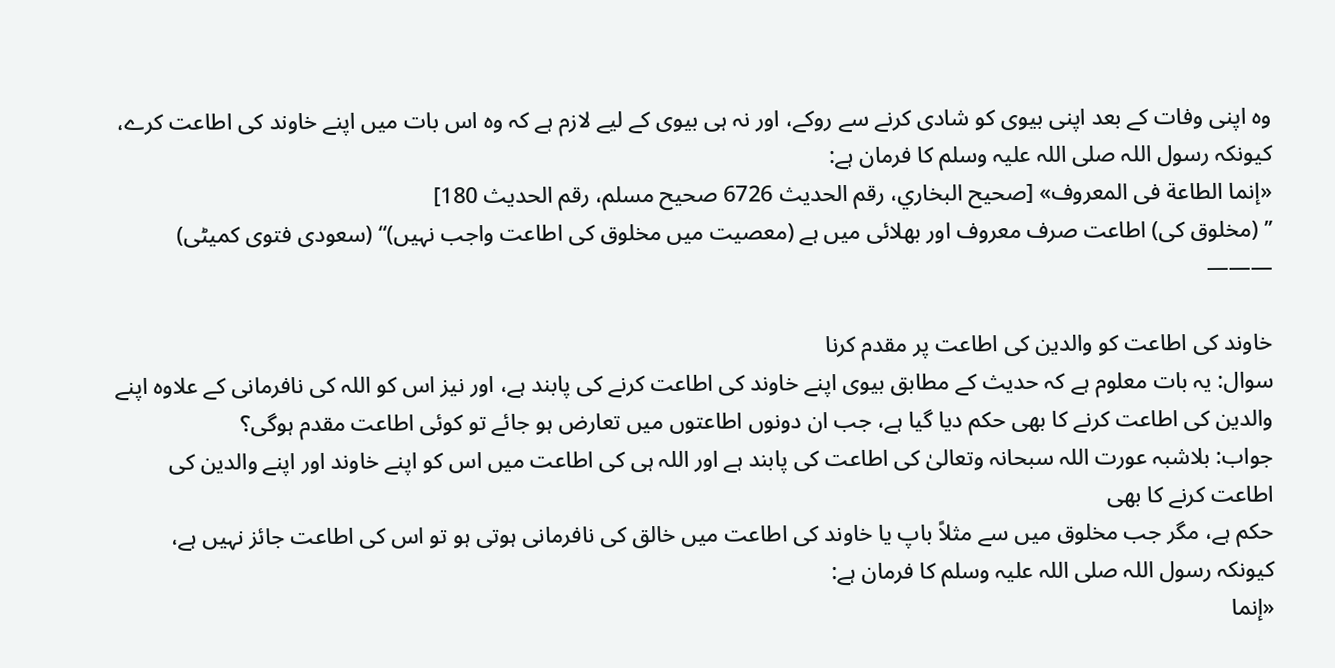وہ اپنی وفات کے بعد اپنی بیوی کو شادی کرنے سے روکے، اور نہ ہی بیوی کے لیے لازم ہے کہ وہ اس بات میں اپنے خاوند کی اطاعت کرے، کیونکہ رسول اللہ صلی اللہ علیہ وسلم کا فرمان ہے:
«إنما الطاعة فى المعروف» [صحيح البخاري، رقم الحديث 6726 صحيح مسلم، رقم الحديث 180]
’’ (مخلوق کی) اطاعت صرف معروف اور بھلائی میں ہے (معصیت میں مخلوق کی اطاعت واجب نہیں)“ (سعودی فتوی کمیٹی)
———

خاوند کی اطاعت کو والدین کی اطاعت پر مقدم کرنا
سوال: یہ بات معلوم ہے کہ حدیث کے مطابق بیوی اپنے خاوند کی اطاعت کرنے کی پابند ہے، اور نیز اس کو اللہ کی نافرمانی کے علاوہ اپنے والدین کی اطاعت کرنے کا بھی حکم دیا گیا ہے، جب ان دونوں اطاعتوں میں تعارض ہو جائے تو کوئی اطاعت مقدم ہوگی؟
جواب: بلاشبہ عورت اللہ سبحانہ وتعالیٰ کی اطاعت کی پابند ہے اور اللہ ہی کی اطاعت میں اس کو اپنے خاوند اور اپنے والدین کی اطاعت کرنے کا بھی
حکم ہے، مگر جب مخلوق میں سے مثلاً باپ یا خاوند کی اطاعت میں خالق کی نافرمانی ہوتی ہو تو اس کی اطاعت جائز نہیں ہے، کیونکہ رسول اللہ صلی اللہ علیہ وسلم کا فرمان ہے:
«إنما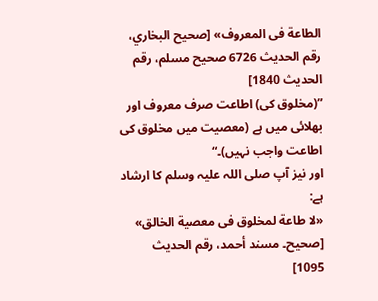الطاعة فى المعروف» [صحيح البخاري، رقم الحديث 6726 صحيح مسلم، رقم الحديث 1840]
”(مخلوق کی) اطاعت صرف معروف اور بھلائی میں ہے (معصیت میں مخلوق کی اطاعت واجب نہیں)۔“
اور نیز آپ صلی اللہ علیہ وسلم کا ارشاد ہے:
«لا طاعة لمخلوق فى معصية الخالق» [صحيح۔ مسند أحمد، رقم الحديث 1095]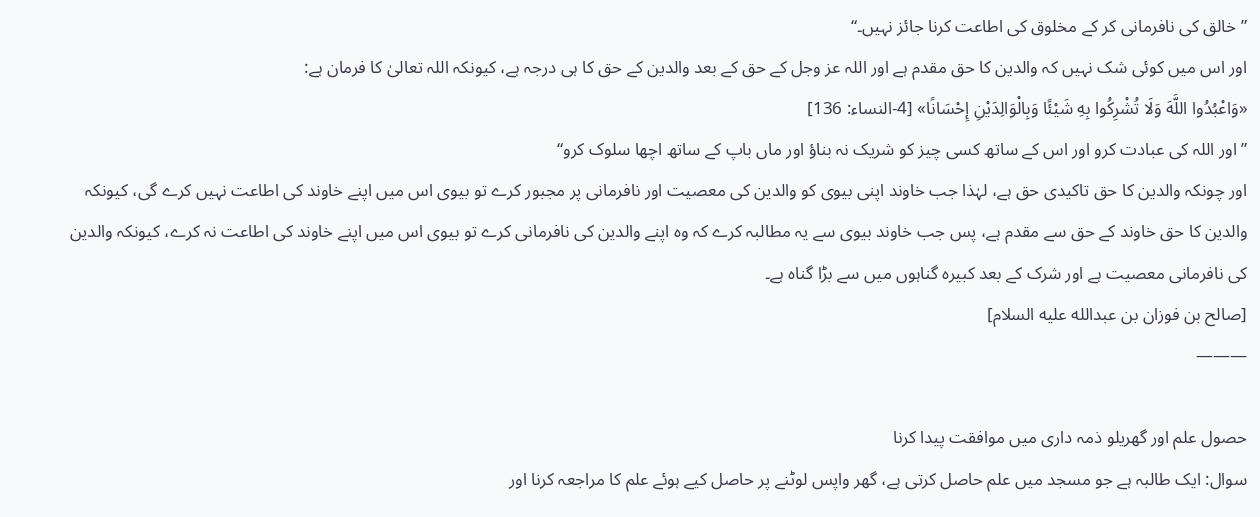”خالق کی نافرمانی کر کے مخلوق کی اطاعت کرنا جائز نہیں۔“
اور اس میں کوئی شک نہیں کہ والدین کا حق مقدم ہے اور اللہ عز وجل کے حق کے بعد والدین کے حق کا ہی درجہ ہے، کیونکہ اللہ تعالیٰ کا فرمان ہے:
«وَاعْبُدُوا اللَّهَ وَلَا تُشْرِكُوا بِهِ شَيْئًا وَبِالْوَالِدَيْنِ إِحْسَانًا» [4-النساء: 136]
”اور اللہ کی عبادت کرو اور اس کے ساتھ کسی چیز کو شریک نہ بناؤ اور ماں باپ کے ساتھ اچھا سلوک کرو“
اور چونکہ والدین کا حق تاکیدی حق ہے، لہٰذا جب خاوند اپنی بیوی کو والدین کی معصیت اور نافرمانی پر مجبور کرے تو بیوی اس میں اپنے خاوند کی اطاعت نہیں کرے گی، کیونکہ والدین کا حق خاوند کے حق سے مقدم ہے، پس جب خاوند بیوی سے یہ مطالبہ کرے کہ وہ اپنے والدین کی نافرمانی کرے تو بیوی اس میں اپنے خاوند کی اطاعت نہ کرے، کیونکہ والدین کی نافرمانی معصیت ہے اور شرک کے بعد کبیرہ گناہوں میں سے بڑا گناہ ہے۔
[صالح بن فوزان بن عبدالله عليه السلام]
———

حصول علم اور گھریلو ذمہ داری میں موافقت پیدا کرنا
سوال: ایک طالبہ ہے جو مسجد میں علم حاصل کرتی ہے، گھر واپس لوٹنے پر حاصل کیے ہوئے علم کا مراجعہ کرنا اور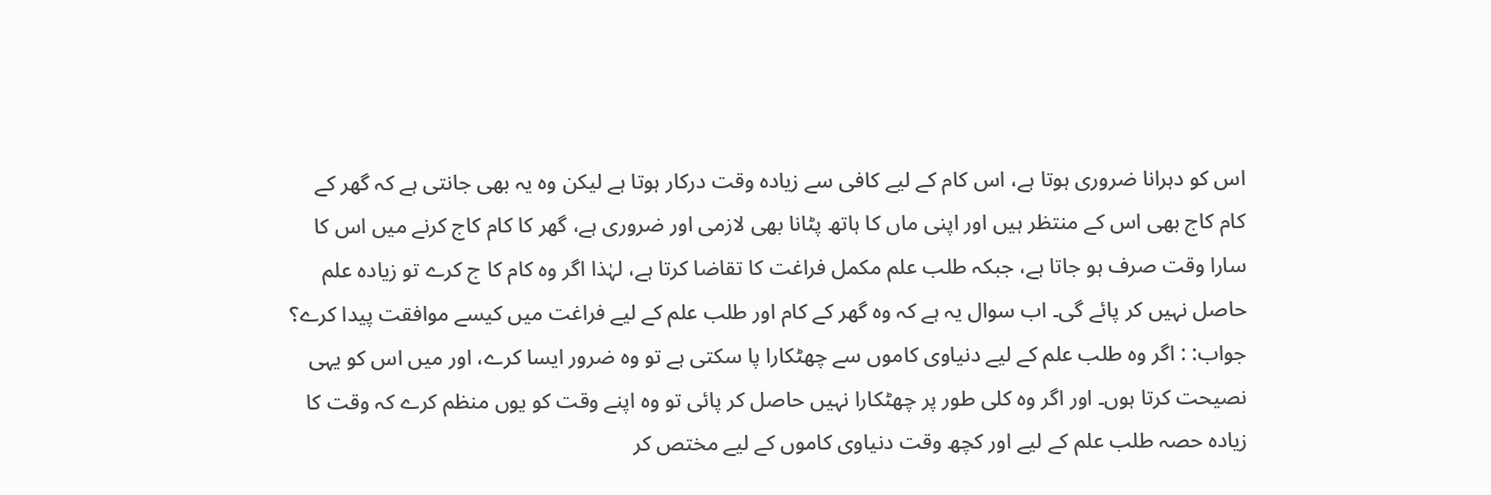اس کو دہرانا ضروری ہوتا ہے، اس کام کے لیے کافی سے زیادہ وقت درکار ہوتا ہے لیکن وہ یہ بھی جانتی ہے کہ گھر کے کام کاج بھی اس کے منتظر ہیں اور اپنی ماں کا ہاتھ پٹانا بھی لازمی اور ضروری ہے، گھر کا کام کاج کرنے میں اس کا سارا وقت صرف ہو جاتا ہے، جبکہ طلب علم مکمل فراغت کا تقاضا کرتا ہے، لہٰذا اگر وہ کام کا ج کرے تو زیادہ علم حاصل نہیں کر پائے گی۔ اب سوال یہ ہے کہ وہ گھر کے کام اور طلب علم کے لیے فراغت میں کیسے موافقت پیدا کرے؟
جواب: : اگر وہ طلب علم کے لیے دنیاوی کاموں سے چھٹکارا پا سکتی ہے تو وہ ضرور ایسا کرے، اور میں اس کو یہی نصیحت کرتا ہوں۔ اور اگر وہ کلی طور پر چھٹکارا نہیں حاصل کر پائی تو وہ اپنے وقت کو یوں منظم کرے کہ وقت کا زیادہ حصہ طلب علم کے لیے اور کچھ وقت دنیاوی کاموں کے لیے مختص کر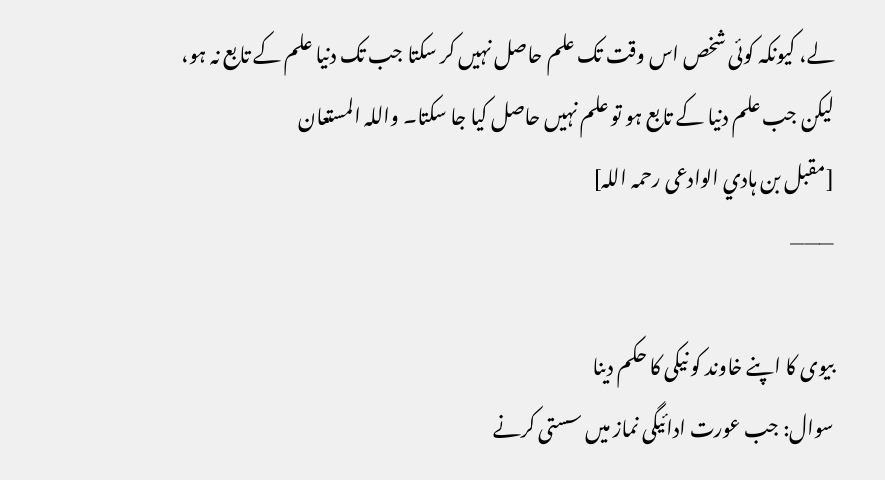لے، کیونکہ کوئی شخص اس وقت تک علم حاصل نہیں کر سکتا جب تک دنیا علم کے تابع نہ ہو، لیکن جب علم دنیا کے تابع ہو تو علم نہیں حاصل کیا جا سکتا۔ واللہ المستعان
[مقبل بن ہادي الوادعی رحمہ اللہ]
———

بیوی کا اپنے خاوند کو نیکی کا حکم دینا
سوال: جب عورت ادائیگی نماز میں سستی کرنے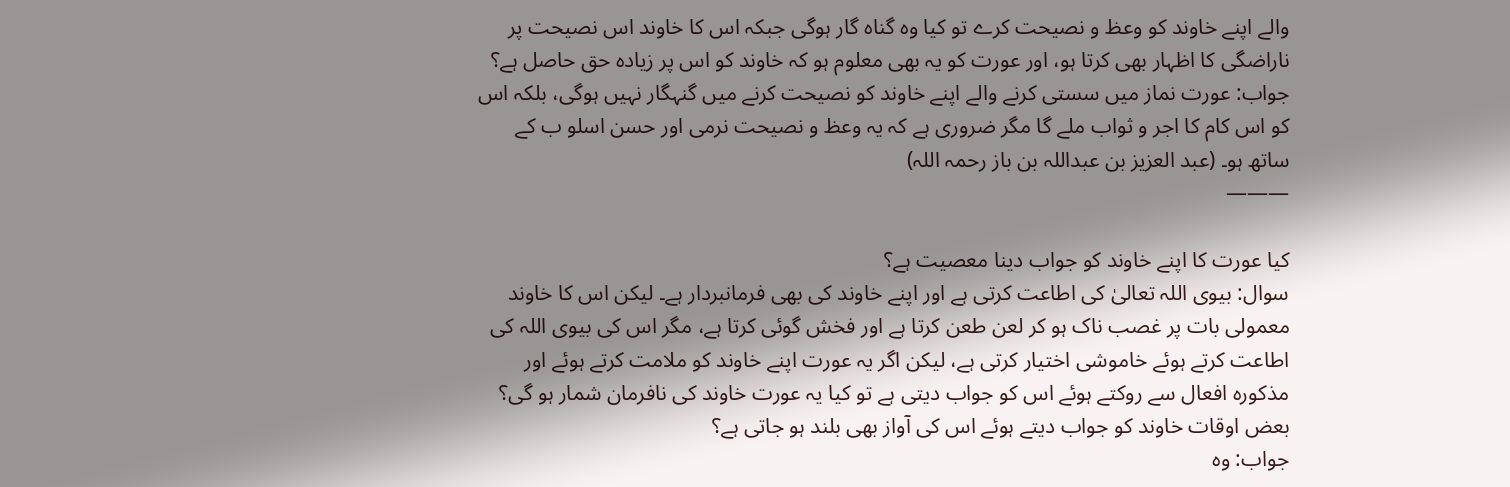والے اپنے خاوند کو وعظ و نصیحت کرے تو کیا وہ گناہ گار ہوگی جبکہ اس کا خاوند اس نصیحت پر ناراضگی کا اظہار بھی کرتا ہو، اور عورت کو یہ بھی معلوم ہو کہ خاوند کو اس پر زیادہ حق حاصل ہے؟
جواب: عورت نماز میں سستی کرنے والے اپنے خاوند کو نصیحت کرنے میں گنہگار نہیں ہوگی، بلکہ اس کو اس کام کا اجر و ثواب ملے گا مگر ضروری ہے کہ یہ وعظ و نصیحت نرمی اور حسن اسلو ب کے ساتھ ہو۔ (عبد العزیز بن عبداللہ بن باز رحمہ اللہ)
———

کیا عورت کا اپنے خاوند کو جواب دینا معصیت ہے؟
سوال: بیوی اللہ تعالیٰ کی اطاعت کرتی ہے اور اپنے خاوند کی بھی فرمانبردار ہے۔ لیکن اس کا خاوند معمولی بات پر غصب ناک ہو کر لعن طعن کرتا ہے اور فخش گوئی کرتا ہے، مگر اس کی بیوی اللہ کی اطاعت کرتے ہوئے خاموشی اختیار کرتی ہے، لیکن اگر یہ عورت اپنے خاوند کو ملامت کرتے ہوئے اور مذکورہ افعال سے روکتے ہوئے اس کو جواب دیتی ہے تو کیا یہ عورت خاوند کی نافرمان شمار ہو گی؟ بعض اوقات خاوند کو جواب دیتے ہوئے اس کی آواز بھی بلند ہو جاتی ہے؟
جواب: وہ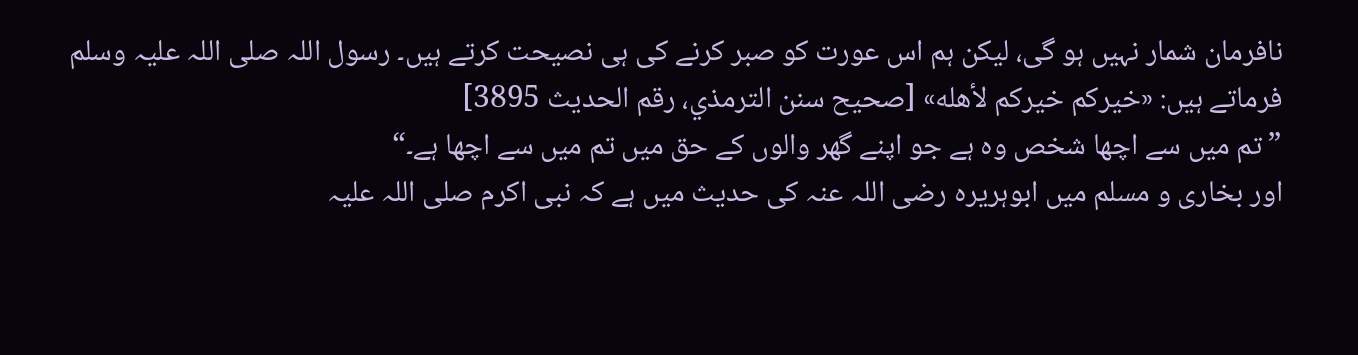نافرمان شمار نہیں ہو گی، لیکن ہم اس عورت کو صبر کرنے کی ہی نصیحت کرتے ہیں۔ رسول اللہ صلی اللہ علیہ وسلم فرماتے ہیں: «خيركم خيركم لأهله» [صحيح سنن الترمذي، رقم الحديث 3895]
”تم میں سے اچھا شخص وہ ہے جو اپنے گھر والوں کے حق میں تم میں سے اچھا ہے۔“
اور بخاری و مسلم میں ابوہریرہ رضی اللہ عنہ کی حدیث میں ہے کہ نبی اکرم صلی اللہ علیہ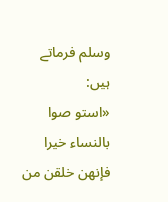وسلم فرماتے ہیں:
«استو صوا بالنساء خيرا فإنهن خلقن من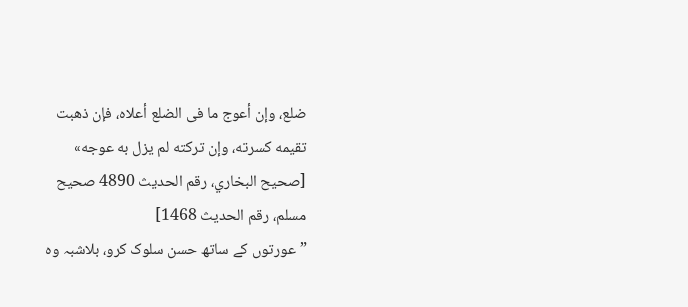ضلع، وإن أعوج ما فى الضلع أعلاه، فإن ذهبت تقيمه كسرته، وإن تركته لم يزل به عوجه» [صحيح البخاري، رقم الحديث 4890 صحيح مسلم، رقم الحديث 1468]
”عورتوں کے ساتھ حسن سلوک کرو، بلاشبہ وہ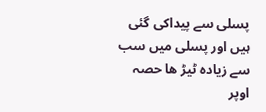پسلی سے پیداکی گئی ہیں اور پسلی میں سب سے زیادہ ٹیڑ ھا حصہ اوپر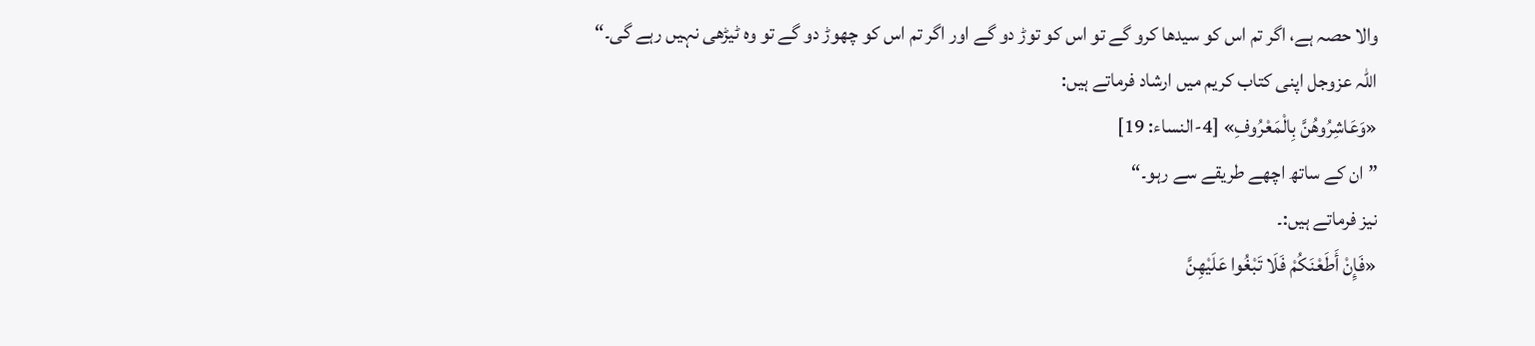والا حصہ ہے، اگر تم اس کو سیدھا کرو گے تو اس کو توڑ دو گے اور اگر تم اس کو چھوڑ دو گے تو وہ ٹیڑھی نہیں رہے گی۔“
اللہ عزوجل اپنی کتاب کریم میں ارشاد فرماتے ہیں:
«وَعَاشِرُوهُنَّ بِالْمَعْرُوفِ» [4-النساء: 19]
”ان کے ساتھ اچھے طریقے سے رہو۔“
نیز فرماتے ہیں:۔
«فَإِنْ أَطَعْنَكُمْ فَلَا تَبْغُوا عَلَيْهِنَّ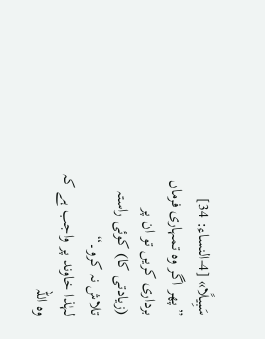سَبِيلًا» [4-النساء: 34]
”پھر اگر وہ تمہاری فرماں برداری کریں تو ان پر (زیادتی کا) کوئی راستہ تلاش نہ کرو۔“
لہٰذا خاوند پر واجب ہے کہ وہ اللہ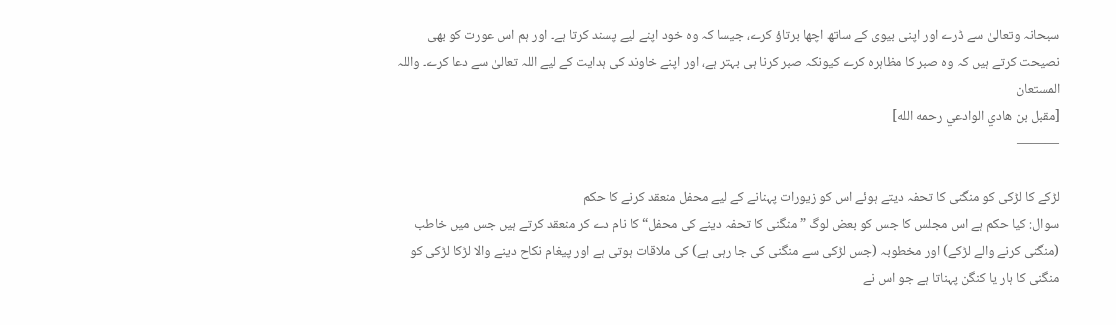سبحانہ وتعالیٰ سے ڈرے اور اپنی بیوی کے ساتھ اچھا برتاؤ کرے، جیسا کہ وہ خود اپنے لیے پسند کرتا ہے۔ اور ہم اس عورت کو بھی نصیحت کرتے ہیں کہ وہ صبر کا مظاہرہ کرے کیونکہ صبر کرنا ہی بہتر ہے، اور اپنے خاوند کی ہدایت کے لیے اللہ تعالیٰ سے دعا کرے۔ واللہ المستعان
[مقبل بن هادي الوادعي رحمه الله]
———

لڑکے کا لڑکی کو منگنی کا تحفہ دیتے ہوئے اس کو زیورات پہنانے کے لیے محفل منعقد کرنے کا حکم
سوال: کیا حکم ہے اس مجلس کا جس کو بعض لوگ ”منگنی کا تحفہ دینے کی محفل“ کا نام دے کر منعقد کرتے ہیں جس میں خاطب (منگنی کرنے والے لڑکے) اور مخطوبہ (جس لڑکی سے منگنی کی جا رہی ہے) کی ملاقات ہوتی ہے اور پیغام نکاح دینے والا لڑکا لڑکی کو منگنی کا ہار یا کنگن پہناتا ہے جو اس نے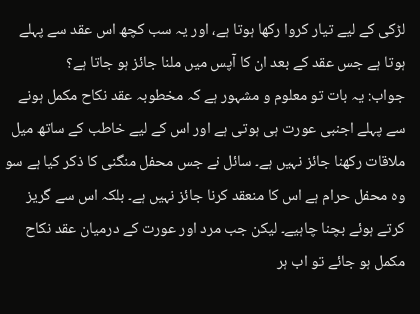لڑکی کے لیے تیار کروا رکھا ہوتا ہے، اور یہ سب کچھ اس عقد سے پہلے ہوتا ہے جس عقد کے بعد ان کا آپس میں ملنا جائز ہو جاتا ہے؟
جواب: یہ بات تو معلوم و مشہور ہے کہ مخطوبہ عقد نکاح مکمل ہونے سے پہلے اجنبی عورت ہی ہوتی ہے اور اس کے لیے خاطب کے ساتھ میل ملاقات رکھنا جائز نہیں ہے۔ سائل نے جس محفل منگنی کا ذکر کیا ہے سو وہ محفل حرام ہے اس کا منعقد کرنا جائز نہیں ہے۔ بلکہ اس سے گریز کرتے ہوئے بچنا چاہیے۔ لیکن جب مرد اور عورت کے درمیان عقد نکاح مکمل ہو جائے تو اب ہر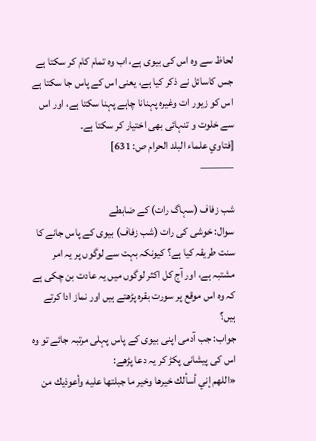لحاظ سے وہ اس کی بیوی ہے، اب وہ تمام کام کر سکتا ہے جس کاسائل نے ذکر کیا ہے، یعنی اس کے پاس جا سکتا ہے اس کو زیور ات وغیرہ پہنانا چاہے پہنا سکتا ہے، اور اس سے خلوت و تنہائی بھی اختیار کر سکتا ہے۔
[فتاوي علماء البلد الحرام ص: 631]
———

شب زفاف (سہاگ رات) کے ضابطے
سوال: خوشی کی رات (شب زفاف) بیوی کے پاس جانے کا سنت طریقہ کیا ہے؟ کیونکہ بہت سے لوگوں پر یہ امر مشتبہ ہے، اور آج کل اکثر لوگوں میں یہ عادت بن چکی ہے کہ وہ اس موقع پر سورت بقرہ پڑھتے ہیں اور نماز ادا کرتے ہیں؟
جواب: جب آدمی اپنی بیوی کے پاس پہلی مرتبہ جائے تو وہ اس کی پیشانی پکڑ کر یہ دعا پڑھے:
«اللهم إني أسألك خيرها وخير ما جبلتها عليه وأعوذيك من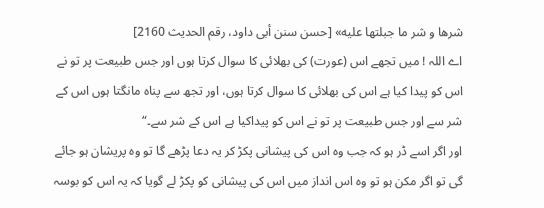شرها و شر ما جبلتها عليه» [حسن سنن أبى داود، رقم الحديث 2160]
اے اللہ ! میں تجھے اس (عورت) کی بھلائی کا سوال کرتا ہوں اور جس طبیعت پر تو نے اس کو پیدا کیا ہے اس کی بھلائی کا سوال کرتا ہوں، اور تجھ سے پناہ مانگتا ہوں اس کے شر سے اور جس طبیعت پر تو نے اس کو پیداکیا ہے اس کے شر سے۔“
اور اگر اسے ڈر ہو کہ جب وہ اس کی پیشانی پکڑ کر یہ دعا پڑھے گا تو وہ پریشان ہو جائے گی تو اگر مکن ہو تو وہ اس انداز میں اس کی پیشانی کو پکڑ لے گویا کہ یہ اس کو بوسہ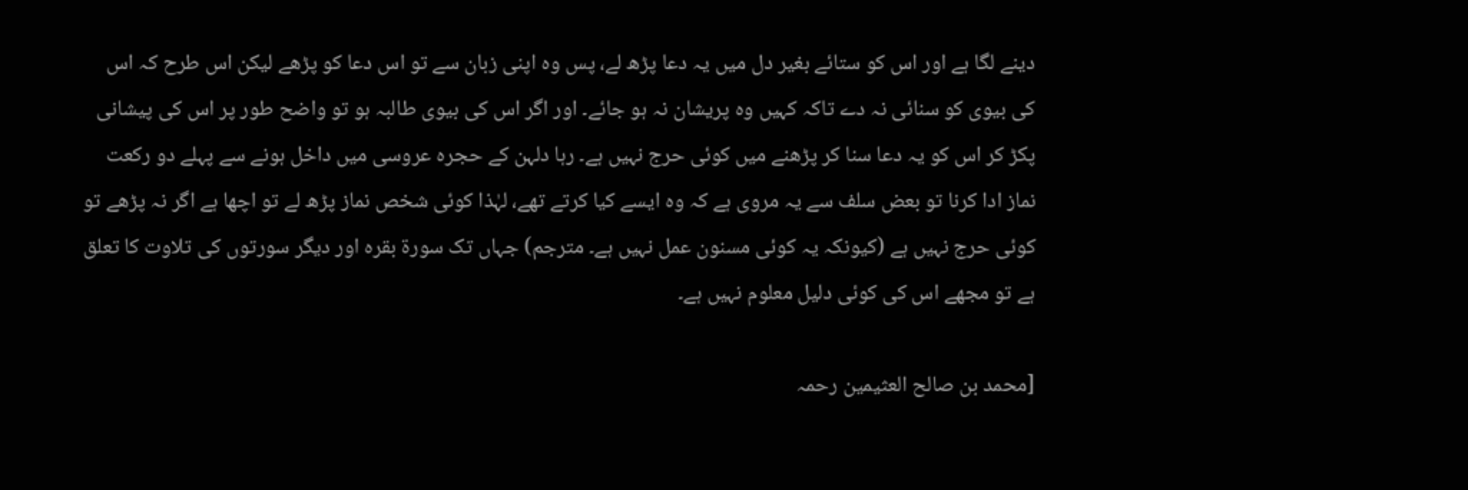دینے لگا ہے اور اس کو ستائے بغیر دل میں یہ دعا پڑھ لے، پس وہ اپنی زبان سے تو اس دعا کو پڑھے لیکن اس طرح کہ اس کی بیوی کو سنائی نہ دے تاکہ کہیں وہ پریشان نہ ہو جائے۔ اور اگر اس کی بیوی طالبہ ہو تو واضح طور پر اس کی پیشانی پکڑ کر اس کو یہ دعا سنا کر پڑھنے میں کوئی حرج نہیں ہے۔ رہا دلہن کے حجرہ عروسی میں داخل ہونے سے پہلے دو رکعت نماز ادا کرنا تو بعض سلف سے یہ مروی ہے کہ وہ ایسے کیا کرتے تھے، لہٰذا کوئی شخص نماز پڑھ لے تو اچھا ہے اگر نہ پڑھے تو کوئی حرج نہیں ہے (کیونکہ یہ کوئی مسنون عمل نہیں ہے۔ مترجم) جہاں تک سورۃ بقرہ اور دیگر سورتوں کی تلاوت کا تعلق ہے تو مجھے اس کی کوئی دلیل معلوم نہیں ہے۔

[محمد بن صالح العثيمين رحمہ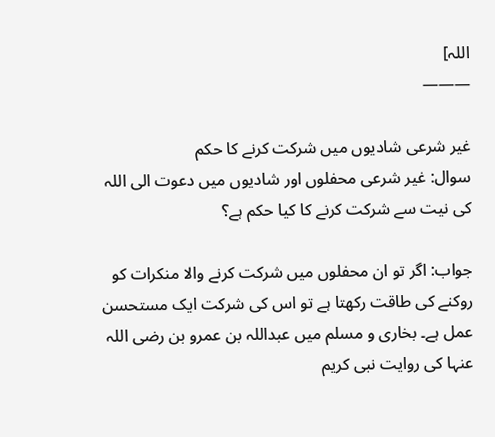اللہ]
———

غیر شرعی شادیوں میں شرکت کرنے کا حکم
سوال: غیر شرعی محفلوں اور شادیوں میں دعوت الی اللہ کی نیت سے شرکت کرنے کا کیا حکم ہے؟

جواب: اگر تو ان محفلوں میں شرکت کرنے والا منکرات کو روکنے کی طاقت رکھتا ہے تو اس کی شرکت ایک مستحسن عمل ہے۔ بخاری و مسلم میں عبداللہ بن عمرو بن رضی اللہ عنہا کی روایت نبی کریم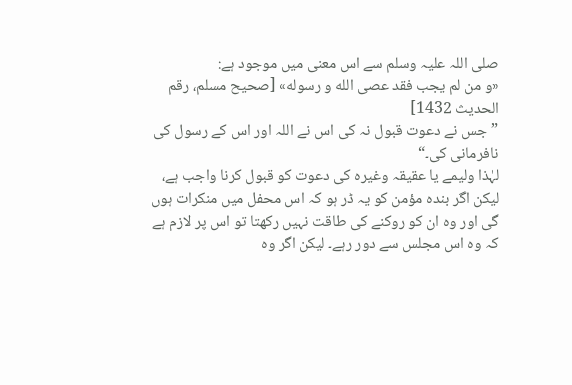صلی اللہ علیہ وسلم سے اس معنی میں موجود ہے:
«و من لم يجب فقد عصى الله و رسوله» [صحيح مسلم، رقم الحديث 1432]
”جس نے دعوت قبول نہ کی اس نے اللہ اور اس کے رسول کی نافرمانی کی۔“
لہٰذا ولیمے یا عقیقہ وغیرہ کی دعوت کو قبول کرنا واجب ہے، لیکن اگر بندہ مؤمن کو یہ ڈر ہو کہ اس محفل میں منکرات ہوں گی اور وہ ان کو روکنے کی طاقت نہیں رکھتا تو اس پر لازم ہے کہ وہ اس مجلس سے دور رہے۔ لیکن اگر وہ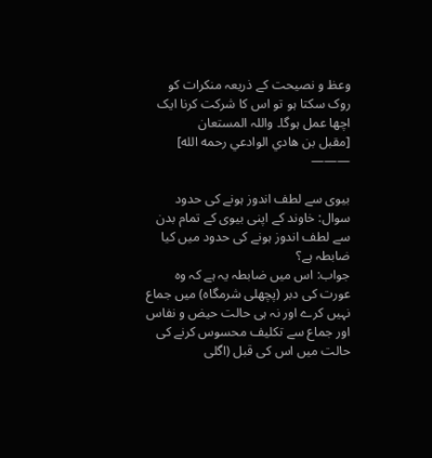وعظ و نصیحت کے ذریعہ منکرات کو روک سکتا ہو تو اس کا شرکت کرنا ایک اچھا عمل ہوگا۔ واللہ المستعان
[مقبل بن هادي الوادعي رحمه الله]
———

بیوی سے لطف اندوز ہونے کی حدود
سوال: خاوند کے اپنی بیوی کے تمام بدن سے لطف اندوز ہونے کی حدود میں کیا ضابطہ ہے؟
جواب: اس میں ضابطہ یہ ہے کہ وہ عورت کی دبر (پچھلی شرمگاہ) میں جماع نہیں کرے اور نہ ہی حالت حیض و نفاس اور جماع سے تکلیف محسوس کرنے کی حالت میں اس کی قبل (اگلی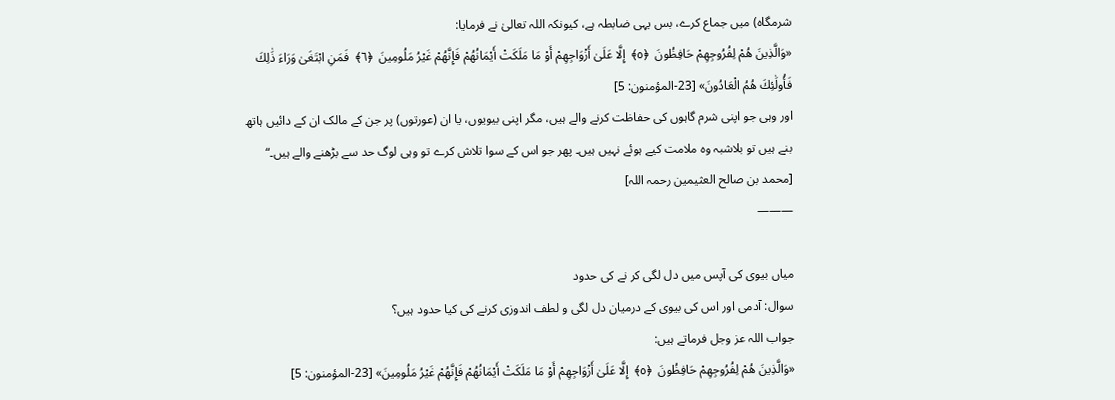شرمگاہ) میں جماع کرے، بس یہی ضابطہ ہے، کیونکہ اللہ تعالیٰ نے فرمایا:
«وَالَّذِينَ هُمْ لِفُرُوجِهِمْ حَافِظُونَ  ﴿٥﴾  إِلَّا عَلَىٰ أَزْوَاجِهِمْ أَوْ مَا مَلَكَتْ أَيْمَانُهُمْ فَإِنَّهُمْ غَيْرُ مَلُومِينَ  ﴿٦﴾  فَمَنِ ابْتَغَىٰ وَرَاءَ ذَٰلِكَ فَأُولَٰئِكَ هُمُ الْعَادُونَ» [23-المؤمنون: 5]
اور وہی جو اپنی شرم گاہوں کی حفاظت کرنے والے ہیں، مگر اپنی بیویوں، یا ان (عورتوں) پر جن کے مالک ان کے دائیں ہاتھ بنے ہیں تو بلاشبہ وہ ملامت کیے ہوئے نہیں ہیں۔ پھر جو اس کے سوا تلاش کرے تو وہی لوگ حد سے بڑھنے والے ہیں۔“
[محمد بن صالح العثيمين رحمہ اللہ]
———

میاں بیوی کی آپس میں دل لگی کر نے کی حدود
سوال: آدمی اور اس کی بیوی کے درمیان دل لگی و لطف اندوزی کرنے کی کیا حدود ہیں؟
جواب اللہ عز وجل فرماتے ہیں:
«وَالَّذِينَ هُمْ لِفُرُوجِهِمْ حَافِظُونَ  ﴿٥﴾  إِلَّا عَلَىٰ أَزْوَاجِهِمْ أَوْ مَا مَلَكَتْ أَيْمَانُهُمْ فَإِنَّهُمْ غَيْرُ مَلُومِينَ» [23-المؤمنون: 5]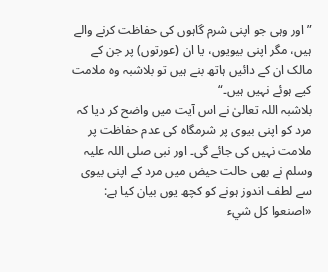”اور وہی جو اپنی شرم گاہوں کی حفاظت کرنے والے ہیں، مگر اپنی بیویوں، یا ان (عورتوں) پر جن کے مالک ان کے دائیں ہاتھ بنے ہیں تو بلاشبہ وہ ملامت کیے ہوئے نہیں ہیں۔“
بلاشبہ اللہ تعالیٰ نے اس آیت میں واضح کر دیا کہ مرد کو اپنی بیوی پر شرمگاہ کی عدم حفاظت پر ملامت نہیں کی جائے گی۔ اور نبی صلی اللہ علیہ وسلم نے بھی حالت حیض میں مرد کے اپنی بیوی سے لطف اندوز ہونے کو کچھ یوں بیان کیا ہے:
«اصنعوا كل شيء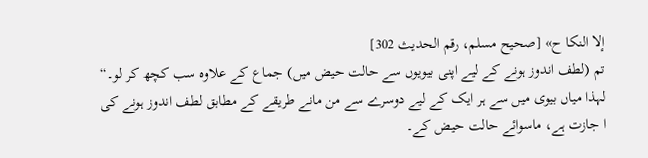إلا النكا ح» [صحيح مسلم، رقم الحديث 302]
تم (لطف اندوز ہونے کے لیے اپنی بیویوں سے حالت حیض میں) جماع کے علاوہ سب کچھ کر لو۔“
لہذا میاں بیوی میں سے ہر ایک کے لیے دوسرے سے من مانے طریقے کے مطابق لطف اندوز ہونے کی ا جازت ہے، ماسوائے حالت حیض کے۔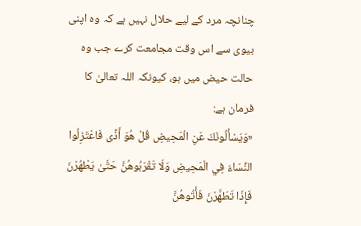چنانچہ مرد کے لیے حلال نہیں ہے کہ وہ اپنی بیوی سے اس وقت مجامعت کرے جب وہ حالت حیض میں ہو، کیونکہ اللہ تعالیٰ کا فرمان ہے:
«وَيَسْأَلُونَكَ عَنِ الْمَحِيضِ قُلْ هُوَ أَذًى فَاعْتَزِلُوا النِّسَاءَ فِي الْمَحِيضِ وَلَا تَقْرَبُوهُنَّ حَتَّىٰ يَطْهُرْنَ فَإِذَا تَطَهَّرْنَ فَأْتُوهُنَّ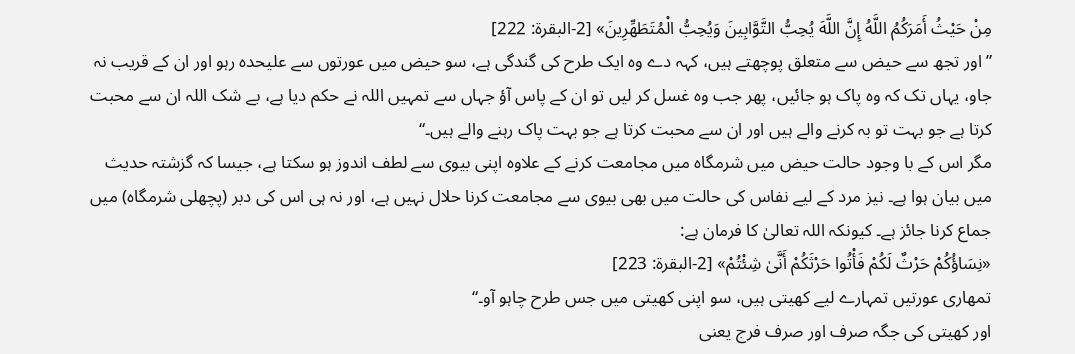مِنْ حَيْثُ أَمَرَكُمُ اللَّهُ إِنَّ اللَّهَ يُحِبُّ التَّوَّابِينَ وَيُحِبُّ الْمُتَطَهِّرِينَ» [2-البقرة: 222]
”اور تجھ سے حیض سے متعلق پوچھتے ہیں، کہہ دے وہ ایک طرح کی گندگی ہے، سو حیض میں عورتوں سے علیحدہ رہو اور ان کے قریب نہ جاو، یہاں تک کہ وہ پاک ہو جائیں، پھر جب وہ غسل کر لیں تو ان کے پاس آؤ جہاں سے تمہیں اللہ نے حکم دیا ہے، بے شک اللہ ان سے محبت کرتا ہے جو بہت تو بہ کرنے والے ہیں اور ان سے محبت کرتا ہے جو بہت پاک رہنے والے ہیں۔“
مگر اس کے با وجود حالت حیض میں شرمگاہ میں مجامعت کرنے کے علاوہ اپنی بیوی سے لطف اندوز ہو سکتا ہے، جیسا کہ گزشتہ حدیث میں بیان ہوا ہے۔ نیز مرد کے لیے نفاس کی حالت میں بھی بیوی سے مجامعت کرنا حلال نہیں ہے، اور نہ ہی اس کی دبر (پچھلی شرمگاہ) میں جماع کرنا جائز ہے۔ کیونکہ اللہ تعالیٰ کا فرمان ہے:
«نِسَاؤُكُمْ حَرْثٌ لَكُمْ فَأْتُوا حَرْثَكُمْ أَنَّىٰ شِئْتُمْ» [2-البقرة: 223]
تمھاری عورتیں تمہارے لیے کھیتی ہیں، سو اپنی کھیتی میں جس طرح چاہو آو۔“
اور کھیتی کی جگہ صرف اور صرف فرج یعنی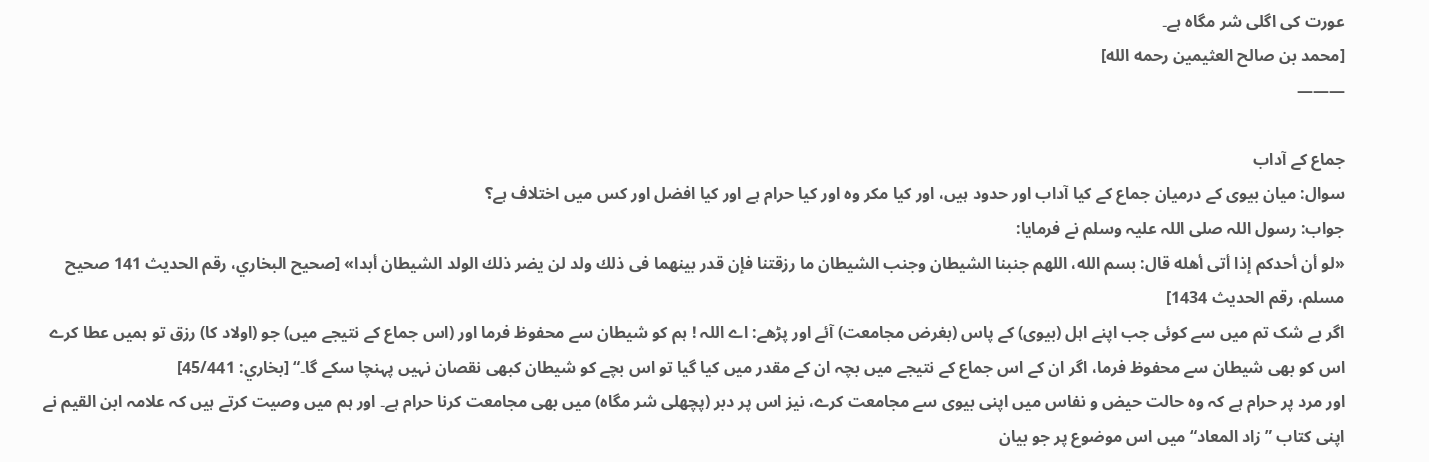عورت کی اگلی شر مگاہ ہے۔
[محمد بن صالح العثيمين رحمه الله]
———

جماع کے آداب
سوال: میان بیوی کے درمیان جماع کے کیا آداب اور حدود ہیں، اور کیا مکر وہ اور کیا حرام ہے اور کیا افضل اور کس میں اختلاف ہے؟
جواب: رسول اللہ صلی اللہ علیہ وسلم نے فرمایا:
«لو أن أحدكم إذا أتى أهله قال: بسم الله، اللهم جنبنا الشيطان وجنب الشيطان ما رزقتنا فإن قدر بينهما فى ذلك ولد لن يضر ذلك الولد الشيطان أبدا» [صحيح البخاري، رقم الحديث 141 صحيح مسلم، رقم الحديث 1434]
اگر بے شک تم میں سے کوئی جب اپنے اہل (بیوی) کے پاس (بغرض مجامعت) آئے اور پڑھے: اے اللہ ! ہم کو شیطان سے محفوظ فرما اور (اس جماع کے نتیجے میں) جو (اولاد کا) رزق تو ہمیں عطا کرے اس کو بھی شیطان سے محفوظ فرما، اگر ان کے اس جماع کے نتیجے میں بچہ ان کے مقدر میں کیا گیا تو اس بچے کو شیطان کبھی نقصان نہیں پہنچا سکے گا۔“ [بخاري: 45/441]
اور مرد پر حرام ہے کہ وہ حالت حیض و نفاس میں اپنی بیوی سے مجامعت کرے، نیز اس پر دبر (پچھلی شر مگاہ) میں بھی مجامعت کرنا حرام ہے۔ اور ہم میں وصیت کرتے ہیں کہ علامہ ابن القیم نے اپنی کتاب ”زاد المعاد“ میں اس موضوع پر جو بیان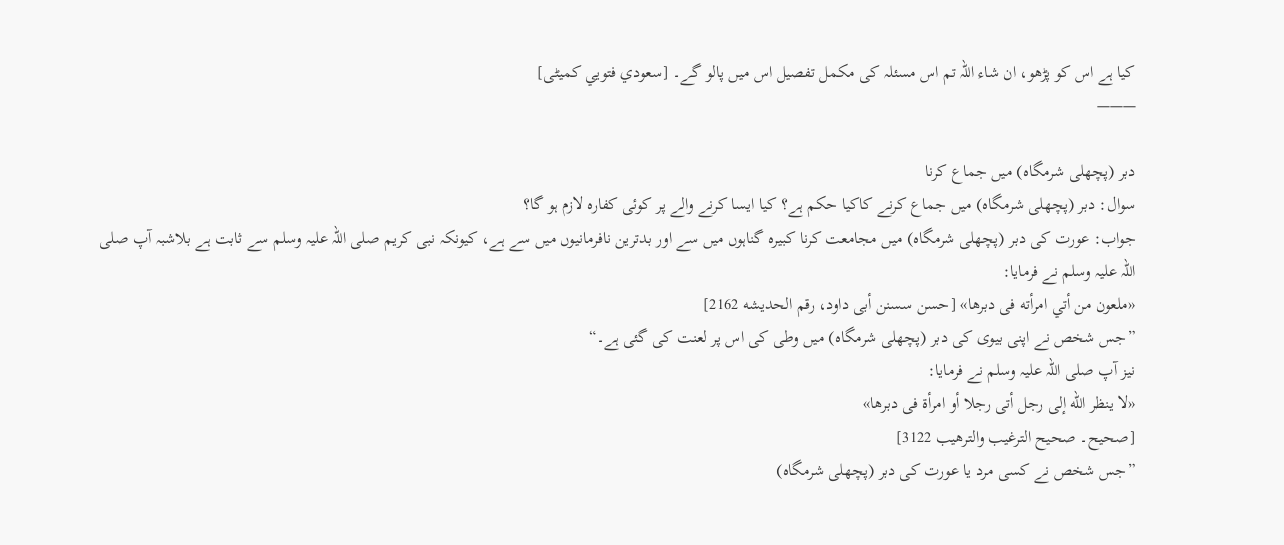کیا ہے اس کو پڑھو، ان شاء اللہ تم اس مسئلہ کی مکمل تفصیل اس میں پالو گے۔ [سعودي فتویي کميٹی]
———

دبر (پچھلی شرمگاہ) میں جماع کرنا
سوال: دبر (پچھلی شرمگاہ) میں جماع کرنے کاکیا حکم ہے؟ کیا ایسا کرنے والے پر کوئی کفارہ لازم ہو گا؟
جواب: عورت کی دبر (پچھلی شرمگاہ) میں مجامعت کرنا کبیرہ گناہوں میں سے اور بدترین نافرمانیوں میں سے ہے، کیونکہ نبی کریم صلی اللہ علیہ وسلم سے ثابت ہے بلاشبہ آپ صلی اللہ علیہ وسلم نے فرمایا:
«ملعون من أتي امرأته فى دبرها» [حسن سسنن أبى داود، رقم الحديشه 2162]
”جس شخص نے اپنی بیوی کی دبر (پچھلی شرمگاہ) میں وطی کی اس پر لعنت کی گئی ہے۔“
نیز آپ صلی اللہ علیہ وسلم نے فرمایا:
«لا ينظر الله إلى رجل أتى رجلا أو امرأة فى دبرها»
[صحيح۔ صحيح الترغيب والترهيب 3122]
”جس شخص نے کسی مرد یا عورت کی دبر (پچھلی شرمگاہ)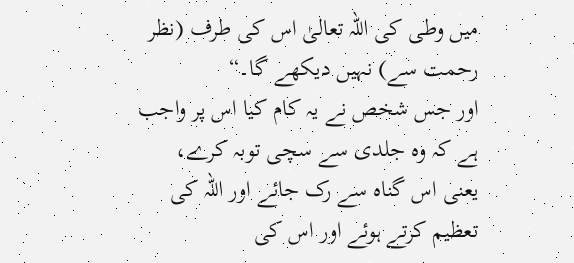میں وطی کی اللہ تعالیٰ اس کی طرف (نظر رحمت سے) نہیں دیکھے گا۔“
اور جس شخص نے یہ کام کیا اس پر واجب ہے کہ وہ جلدی سے سچی توبہ کرے، یعنی اس گناہ سے رک جائے اور اللہ کی تعظیم کرتے ہوئے اور اس کی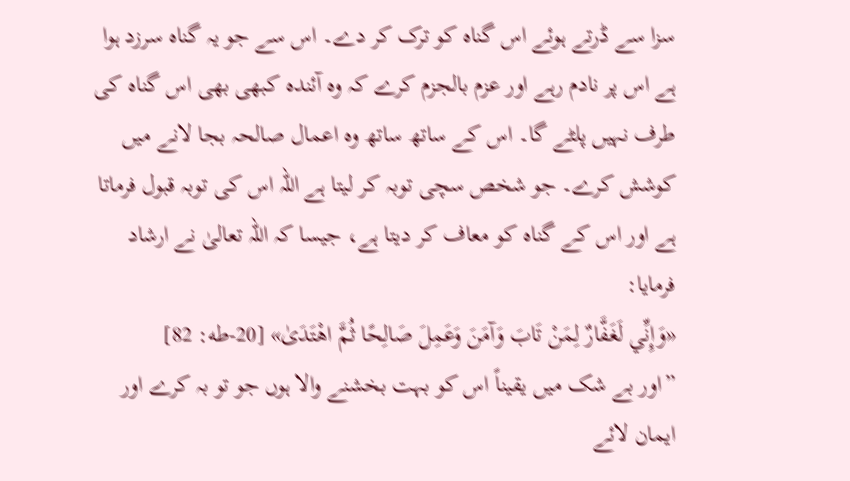سزا سے ڈرتے ہوئے اس گناہ کو ترک کر دے۔ اس سے جو یہ گناہ سرزد ہوا ہے اس پر نادم رہے اور عزم بالجزم کرے کہ وہ آئندہ کبھی بھی اس گناہ کی طرف نہیں پلٹے گا۔ اس کے ساتھ ساتھ وہ اعمال صالحہ بجا لانے میں کوشش کرے۔ جو شخص سچی توبہ کر لیتا ہے اللہ اس کی توبہ قبول فرماتا ہے اور اس کے گناہ کو معاف کر دیتا ہے، جیسا کہ اللہ تعالیٰ نے ارشاد فرمایا:
«وَإِنِّي لَغَفَّارٌ لِمَنْ تَابَ وَآمَنَ وَعَمِلَ صَالِحًا ثُمَّ اهْتَدَىٰ» [20-طه: 82]
”اور بے شک میں یقیناً اس کو بہت بخشنے والا ہوں جو تو بہ کرے اور ایمان لائے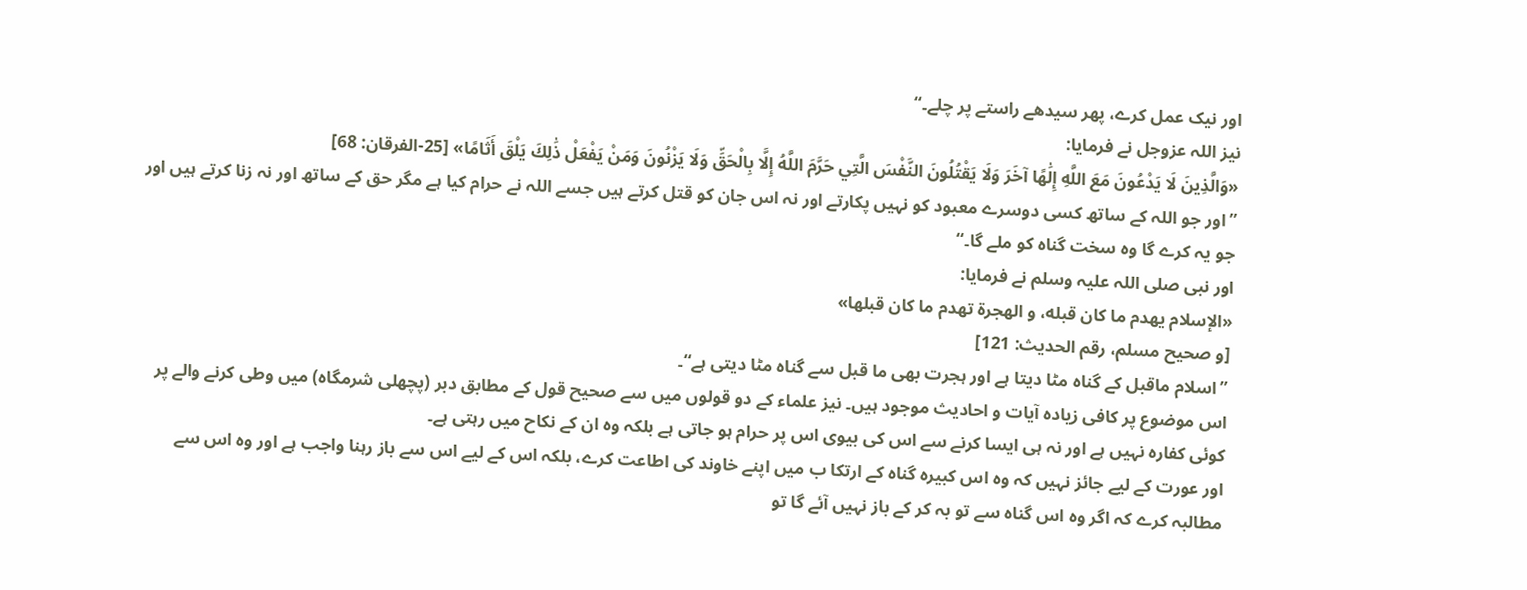اور نیک عمل کرے، پھر سیدھے راستے پر چلے۔“
نیز اللہ عزوجل نے فرمایا:
«وَالَّذِينَ لَا يَدْعُونَ مَعَ اللَّهِ إِلَٰهًا آخَرَ وَلَا يَقْتُلُونَ النَّفْسَ الَّتِي حَرَّمَ اللَّهُ إِلَّا بِالْحَقِّ وَلَا يَزْنُونَ وَمَنْ يَفْعَلْ ذَٰلِكَ يَلْقَ أَثَامًا» [25-الفرقان: 68]
”اور جو اللہ کے ساتھ کسی دوسرے معبود کو نہیں پکارتے اور نہ اس جان کو قتل کرتے ہیں جسے اللہ نے حرام کیا ہے مگر حق کے ساتھ اور نہ زنا کرتے ہیں اور جو یہ کرے گا وہ سخت گناہ کو ملے گا۔“
اور نبی صلی اللہ علیہ وسلم نے فرمایا:
«الإسلام يهدم ما كان قبله، و الهجرة تهدم ما كان قبلها»
[و صحيح مسلم، رقم الحديث: 121]
”اسلام ماقبل کے گناہ مٹا دیتا ہے اور ہجرت بھی ما قبل سے گناہ مٹا دیتی ہے“۔
اس موضوع پر کافی زیادہ آیات و احادیث موجود ہیں۔ نیز علماء کے دو قولوں میں سے صحیح قول کے مطابق دبر (پچھلی شرمگاہ) میں وطی کرنے والے پر کوئی کفارہ نہیں ہے اور نہ ہی ایسا کرنے سے اس کی بیوی اس پر حرام ہو جاتی ہے بلکہ وہ ان کے نکاح میں رہتی ہے۔
اور عورت کے لیے جائز نہیں کہ وہ اس کبیرہ گناہ کے ارتکا ب میں اپنے خاوند کی اطاعت کرے، بلکہ اس کے لیے اس سے باز رہنا واجب ہے اور وہ اس سے مطالبہ کرے کہ اگر وہ اس گناہ سے تو بہ کر کے باز نہیں آئے گا تو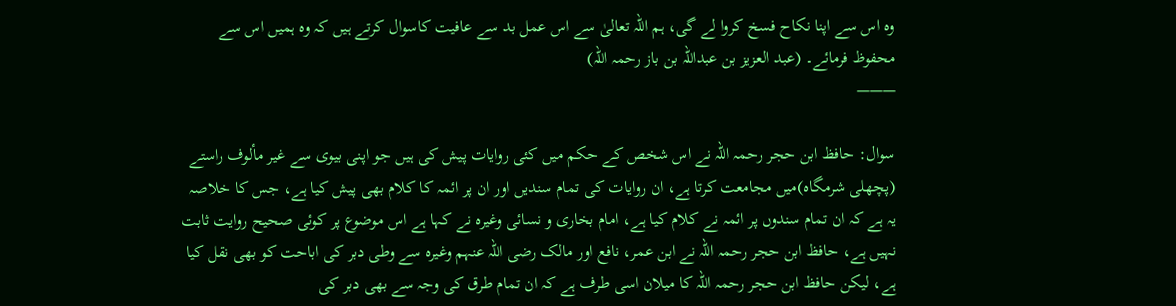وہ اس سے اپنا نکاح فسخ کروا لے گی، ہم اللہ تعالیٰ سے اس عمل بد سے عافیت کاسوال کرتے ہیں کہ وہ ہمیں اس سے محفوظ فرمائے۔ (عبد العزیز بن عبداللہ بن باز رحمہ اللہ)
———

سوال: حافظ ابن حجر رحمہ اللہ نے اس شخص کے حکم میں کئی روایات پیش کی ہیں جو اپنی بیوی سے غیر مألوف راستے (پچھلی شرمگاہ)میں مجامعت کرتا ہے، ان روایات کی تمام سندیں اور ان پر ائمہ کا کلام بھی پیش کیا ہے، جس کا خلاصہ یہ ہے کہ ان تمام سندوں پر ائمہ نے کلام کیا ہے، امام بخاری و نسائی وغیرہ نے کہا ہے اس موضوع پر کوئی صحیح روایت ثابت نہیں ہے، حافظ ابن حجر رحمہ اللہ نے ابن عمر، نافع اور مالک رضی اللہ عنہم وغیرہ سے وطی دبر کی اباحت کو بھی نقل کیا ہے، لیکن حافظ ابن حجر رحمہ اللہ کا میلان اسی طرف ہے کہ ان تمام طرق کی وجہ سے بھی دبر کی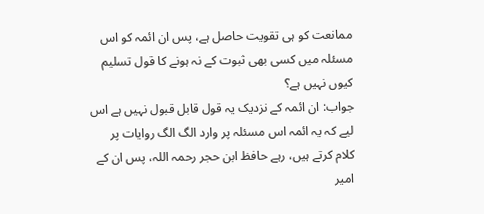ممانعت کو ہی تقویت حاصل ہے، پس ان ائمہ کو اس مسئلہ میں کسی بھی ثبوت کے نہ ہونے کا قول تسلیم کیوں نہیں ہے؟
جواب: ان ائمہ کے نزدیک یہ قول قابل قبول نہیں ہے اس لیے کہ یہ ائمہ اس مسئلہ پر وارد الگ الگ روایات پر کلام کرتے ہیں، رہے حافظ ابن حجر رحمہ اللہ، پس ان کے امیر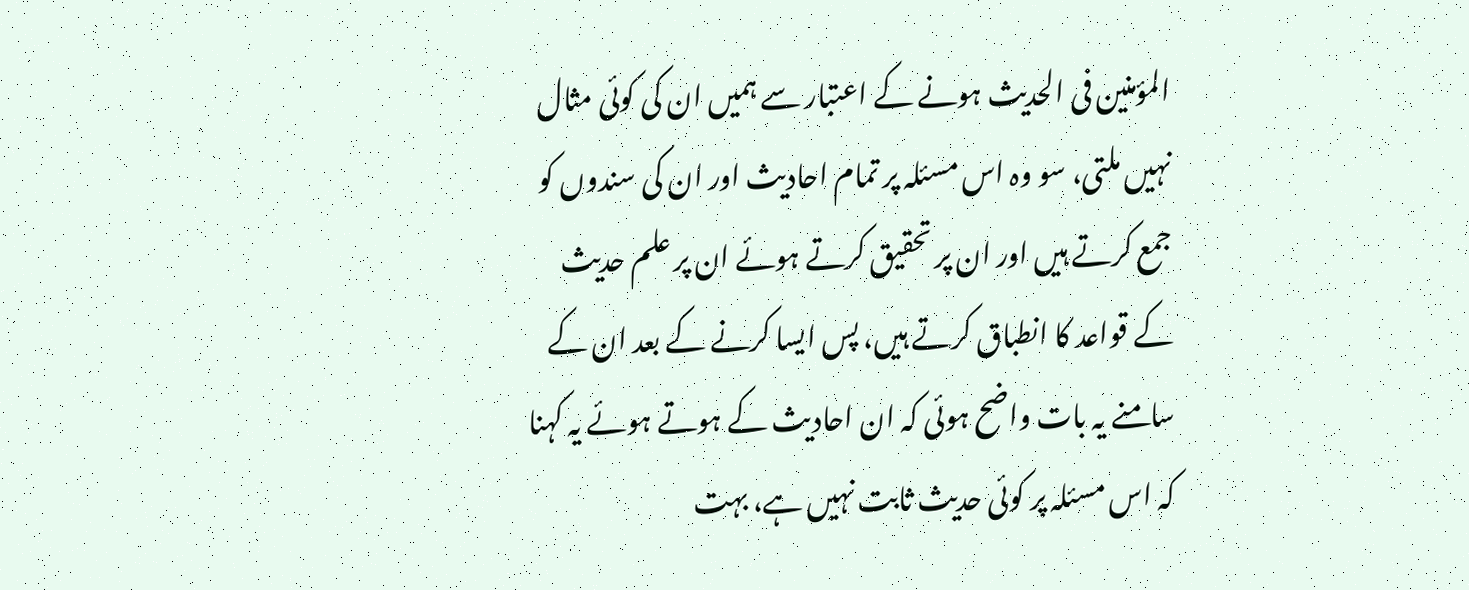المؤمنین فی الحدیث ہونے کے اعتبار سے ہمیں ان کی کوئی مثال نہیں ملتی، سو وہ اس مسئلہ پر تمام احادیث اور ان کی سندوں کو جمع کرتے ہیں اور ان پر تحقیق کرتے ہوئے ان پر علم حدیث کے قواعد کا انطباق کرتے ہیں، پس ایسا کرنے کے بعد ان کے سامنے یہ بات واضح ہوئی کہ ان احادیث کے ہوتے ہوئے یہ کہنا کہ اس مسئلہ پر کوئی حدیث ثابت نہیں ہے، بہت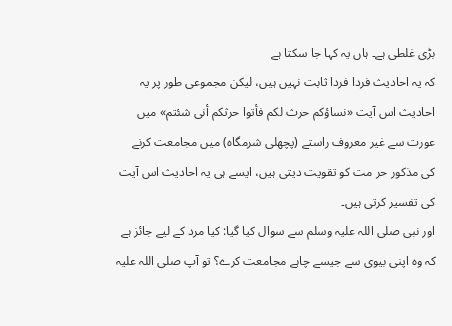بڑی غلطی ہے۔ ہاں یہ کہا جا سکتا ہے
کہ یہ احادیث فردا فردا ثابت نہیں ہیں، لیکن مجموعی طور پر یہ احادیث اس آیت «نساؤكم حرث لكم فأتوا حرثكم أنى شئتم» میں عورت سے غیر معروف راستے (پچھلی شرمگاہ) میں مجامعت کرنے کی مذکور حر مت کو تقویت دیتی ہیں، ایسے ہی یہ احادیث اس آیت کی تفسیر کرتی ہیں۔
اور نبی صلی اللہ علیہ وسلم سے سوال کیا گیا: کیا مرد کے لیے جائز ہے کہ وہ اپنی بیوی سے جیسے چاہے مجامعت کرے؟ تو آپ صلی اللہ علیہ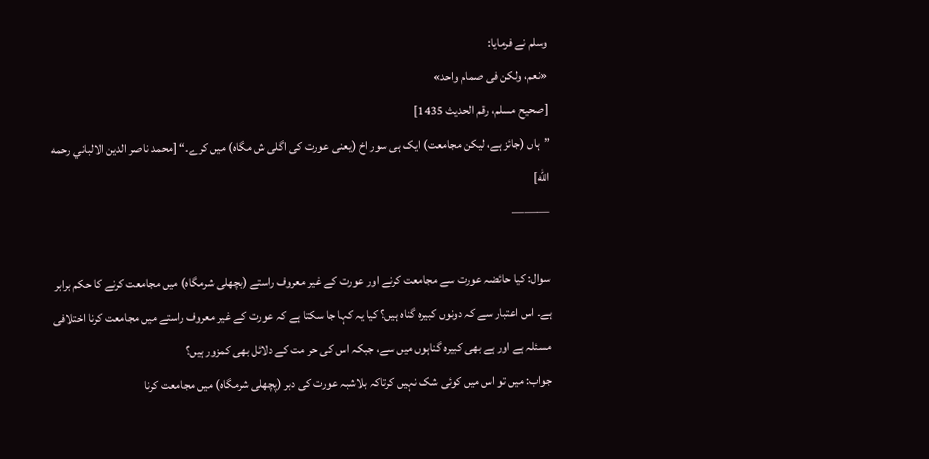وسلم نے فرمایا:
«نعم، ولكن فى صمام واحد»
[صحيح مسلم، رقم الحديث 1435]
”ہاں (جائز ہے، لیکن مجامعت) ایک ہی سور اخ (یعنی عورت کی اگلی ش مگاہ) میں کرے۔“ [محمد ناصر الدين الالباني رحمه الله]
———

سوال: کیا حائضہ عورت سے مجامعت کرنے اور عورت کے غیر معروف راستے (بچھلی شرمگاہ) میں مجامعت کرنے کا حکم برابر ہے۔ اس اعتبار سے کہ دونوں کبیرہ گناہ ہیں؟ کیا یہ کہا جا سکتا ہے کہ عورت کے غیر معروف راستے میں مجامعت کرنا اختلافی مسئلہ ہے اور ہے بھی کبیرہ گناہوں میں سے، جبکہ اس کی حر مت کے دلائل بھی کمزور ہیں؟
جواب: میں تو اس میں کوئی شک نہیں کرتاکہ بلاشبہ عورت کی دبر (پچھلی شرمگاہ) میں مجامعت کرنا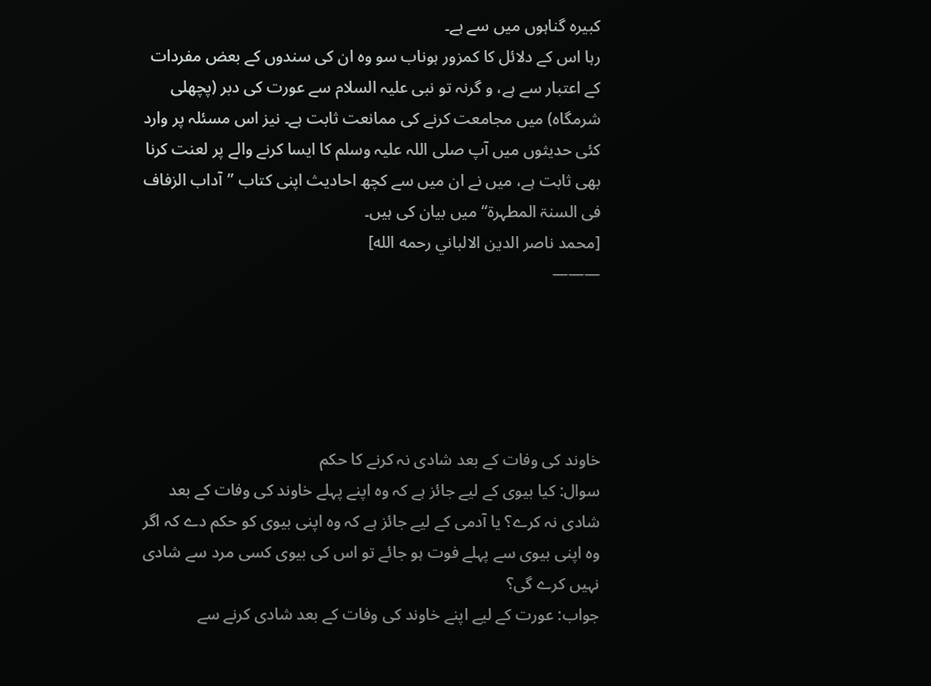کبیرہ گناہوں میں سے ہے۔
رہا اس کے دلائل کا کمزور ہوناب سو وہ ان کی سندوں کے بعض مفردات کے اعتبار سے ہے، و گرنہ تو نبی علیہ السلام سے عورت کی دبر (پچھلی شرمگاہ) میں مجامعت کرنے کی ممانعت ثابت ہے۔ نیز اس مسئلہ پر وارد کئی حدیثوں میں آپ صلی اللہ علیہ وسلم کا ایسا کرنے والے پر لعنت کرنا بھی ثابت ہے، میں نے ان میں سے کچھ احادیث اپنی کتاب ”آداب الزفاف فی السنۃ المطہرۃ“ میں بیان کی ہیں۔
[محمد ناصر الدين الالباني رحمه الله]
———





خاوند کی وفات کے بعد شادی نہ کرنے کا حکم
سوال: کیا بیوی کے لیے جائز ہے کہ وہ اپنے پہلے خاوند کی وفات کے بعد شادی نہ کرے؟ یا آدمی کے لیے جائز ہے کہ وہ اپنی بیوی کو حکم دے کہ اگر وہ اپنی بیوی سے پہلے فوت ہو جائے تو اس کی بیوی کسی مرد سے شادی نہیں کرے گی؟
جواب: عورت کے لیے اپنے خاوند کی وفات کے بعد شادی کرنے سے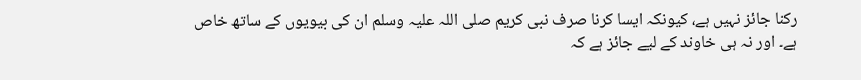رکنا جائز نہیں ہے، کیونکہ ایسا کرنا صرف نبی کریم صلی اللہ علیہ وسلم ان کی بیویوں کے ساتھ خاص ہے۔ اور نہ ہی خاوند کے لیے جائز ہے کہ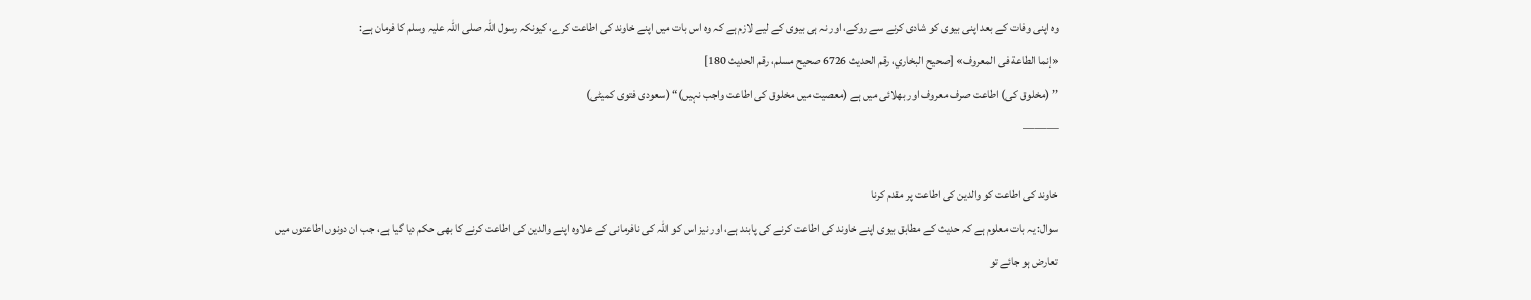وہ اپنی وفات کے بعد اپنی بیوی کو شادی کرنے سے روکے، اور نہ ہی بیوی کے لیے لازم ہے کہ وہ اس بات میں اپنے خاوند کی اطاعت کرے، کیونکہ رسول اللہ صلی اللہ علیہ وسلم کا فرمان ہے:
«إنما الطاعة فى المعروف» [صحيح البخاري، رقم الحديث 6726 صحيح مسلم، رقم الحديث 180]
’’ (مخلوق کی) اطاعت صرف معروف اور بھلائی میں ہے (معصیت میں مخلوق کی اطاعت واجب نہیں)“ (سعودی فتوی کمیٹی)
———

خاوند کی اطاعت کو والدین کی اطاعت پر مقدم کرنا
سوال: یہ بات معلوم ہے کہ حدیث کے مطابق بیوی اپنے خاوند کی اطاعت کرنے کی پابند ہے، اور نیز اس کو اللہ کی نافرمانی کے علاوہ اپنے والدین کی اطاعت کرنے کا بھی حکم دیا گیا ہے، جب ان دونوں اطاعتوں میں تعارض ہو جائے تو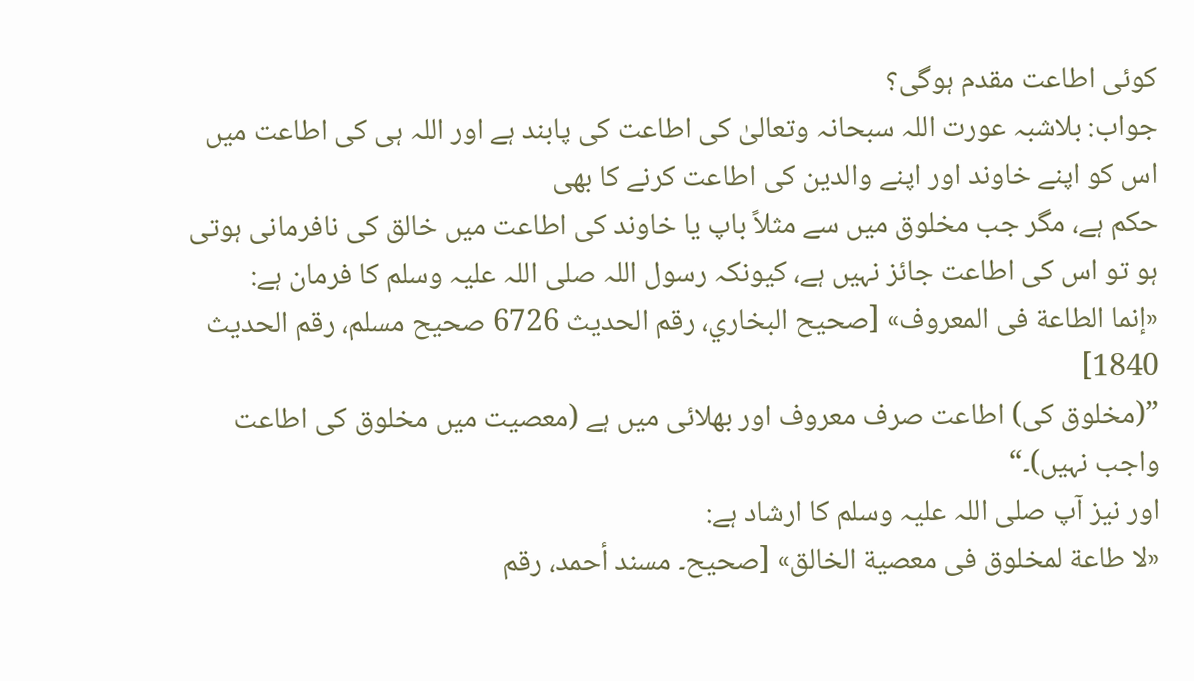کوئی اطاعت مقدم ہوگی؟
جواب: بلاشبہ عورت اللہ سبحانہ وتعالیٰ کی اطاعت کی پابند ہے اور اللہ ہی کی اطاعت میں اس کو اپنے خاوند اور اپنے والدین کی اطاعت کرنے کا بھی
حکم ہے، مگر جب مخلوق میں سے مثلاً باپ یا خاوند کی اطاعت میں خالق کی نافرمانی ہوتی ہو تو اس کی اطاعت جائز نہیں ہے، کیونکہ رسول اللہ صلی اللہ علیہ وسلم کا فرمان ہے:
«إنما الطاعة فى المعروف» [صحيح البخاري، رقم الحديث 6726 صحيح مسلم، رقم الحديث 1840]
”(مخلوق کی) اطاعت صرف معروف اور بھلائی میں ہے (معصیت میں مخلوق کی اطاعت واجب نہیں)۔“
اور نیز آپ صلی اللہ علیہ وسلم کا ارشاد ہے:
«لا طاعة لمخلوق فى معصية الخالق» [صحيح۔ مسند أحمد، رقم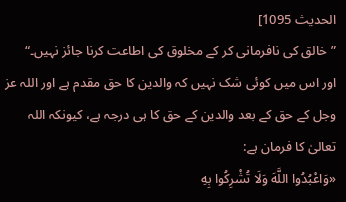الحديث 1095]
”خالق کی نافرمانی کر کے مخلوق کی اطاعت کرنا جائز نہیں۔“
اور اس میں کوئی شک نہیں کہ والدین کا حق مقدم ہے اور اللہ عز وجل کے حق کے بعد والدین کے حق کا ہی درجہ ہے، کیونکہ اللہ تعالیٰ کا فرمان ہے:
«وَاعْبُدُوا اللَّهَ وَلَا تُشْرِكُوا بِهِ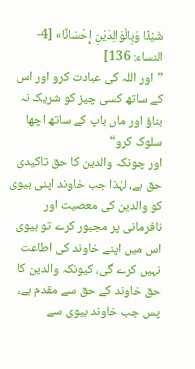شَيْئًا وَبِالْوَالِدَيْنِ إِحْسَانًا» [4-النساء: 136]
”اور اللہ کی عبادت کرو اور اس کے ساتھ کسی چیز کو شریک نہ بناؤ اور ماں باپ کے ساتھ اچھا سلوک کرو“
اور چونکہ والدین کا حق تاکیدی حق ہے، لہٰذا جب خاوند اپنی بیوی کو والدین کی معصیت اور نافرمانی پر مجبور کرے تو بیوی اس میں اپنے خاوند کی اطاعت نہیں کرے گی، کیونکہ والدین کا حق خاوند کے حق سے مقدم ہے، پس جب خاوند بیوی سے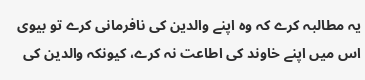یہ مطالبہ کرے کہ وہ اپنے والدین کی نافرمانی کرے تو بیوی اس میں اپنے خاوند کی اطاعت نہ کرے، کیونکہ والدین کی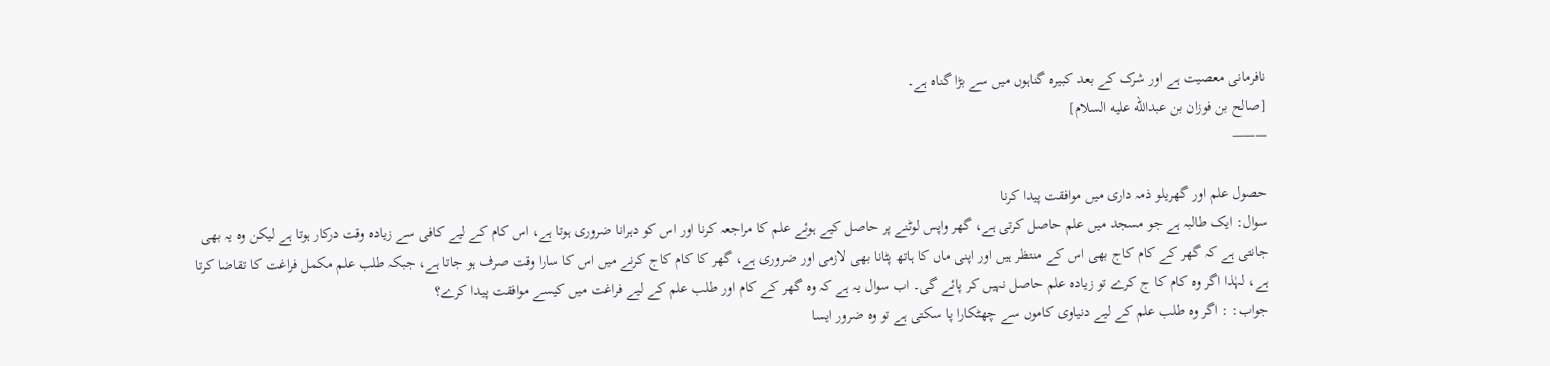نافرمانی معصیت ہے اور شرک کے بعد کبیرہ گناہوں میں سے بڑا گناہ ہے۔
[صالح بن فوزان بن عبدالله عليه السلام]
———

حصول علم اور گھریلو ذمہ داری میں موافقت پیدا کرنا
سوال: ایک طالبہ ہے جو مسجد میں علم حاصل کرتی ہے، گھر واپس لوٹنے پر حاصل کیے ہوئے علم کا مراجعہ کرنا اور اس کو دہرانا ضروری ہوتا ہے، اس کام کے لیے کافی سے زیادہ وقت درکار ہوتا ہے لیکن وہ یہ بھی جانتی ہے کہ گھر کے کام کاج بھی اس کے منتظر ہیں اور اپنی ماں کا ہاتھ پٹانا بھی لازمی اور ضروری ہے، گھر کا کام کاج کرنے میں اس کا سارا وقت صرف ہو جاتا ہے، جبکہ طلب علم مکمل فراغت کا تقاضا کرتا ہے، لہٰذا اگر وہ کام کا ج کرے تو زیادہ علم حاصل نہیں کر پائے گی۔ اب سوال یہ ہے کہ وہ گھر کے کام اور طلب علم کے لیے فراغت میں کیسے موافقت پیدا کرے؟
جواب: : اگر وہ طلب علم کے لیے دنیاوی کاموں سے چھٹکارا پا سکتی ہے تو وہ ضرور ایسا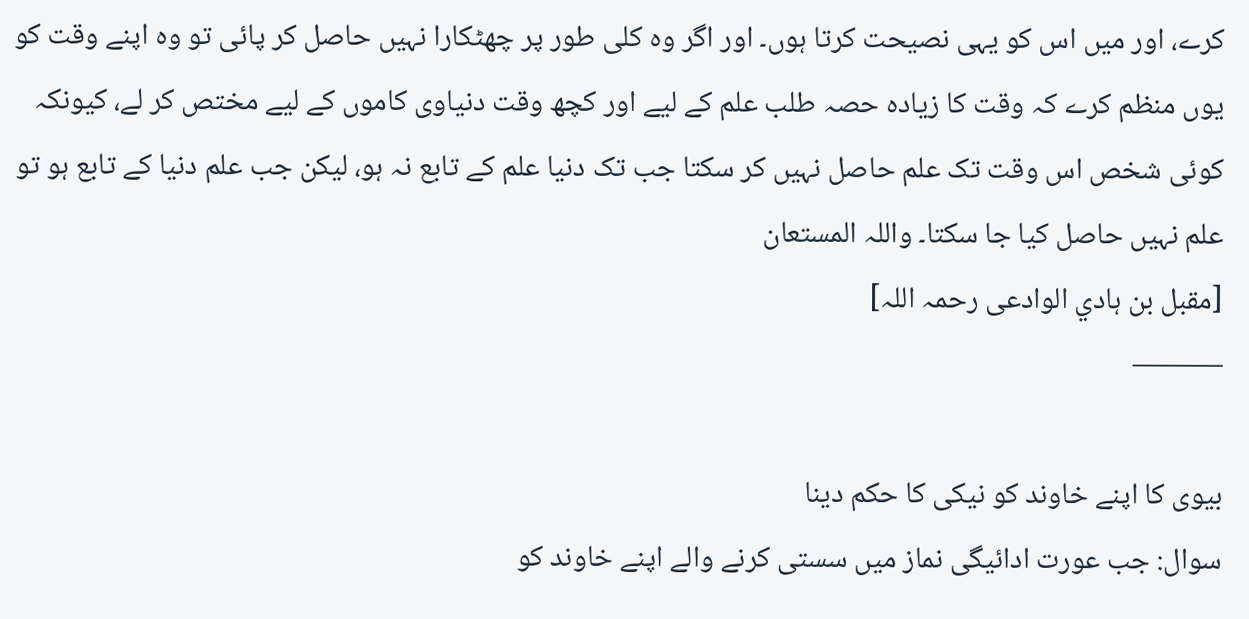کرے، اور میں اس کو یہی نصیحت کرتا ہوں۔ اور اگر وہ کلی طور پر چھٹکارا نہیں حاصل کر پائی تو وہ اپنے وقت کو یوں منظم کرے کہ وقت کا زیادہ حصہ طلب علم کے لیے اور کچھ وقت دنیاوی کاموں کے لیے مختص کر لے، کیونکہ کوئی شخص اس وقت تک علم حاصل نہیں کر سکتا جب تک دنیا علم کے تابع نہ ہو، لیکن جب علم دنیا کے تابع ہو تو علم نہیں حاصل کیا جا سکتا۔ واللہ المستعان
[مقبل بن ہادي الوادعی رحمہ اللہ]
———

بیوی کا اپنے خاوند کو نیکی کا حکم دینا
سوال: جب عورت ادائیگی نماز میں سستی کرنے والے اپنے خاوند کو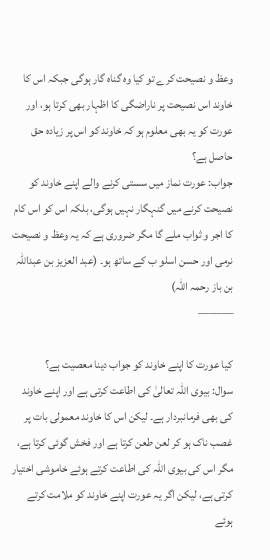وعظ و نصیحت کرے تو کیا وہ گناہ گار ہوگی جبکہ اس کا خاوند اس نصیحت پر ناراضگی کا اظہار بھی کرتا ہو، اور عورت کو یہ بھی معلوم ہو کہ خاوند کو اس پر زیادہ حق حاصل ہے؟
جواب: عورت نماز میں سستی کرنے والے اپنے خاوند کو نصیحت کرنے میں گنہگار نہیں ہوگی، بلکہ اس کو اس کام کا اجر و ثواب ملے گا مگر ضروری ہے کہ یہ وعظ و نصیحت نرمی اور حسن اسلو ب کے ساتھ ہو۔ (عبد العزیز بن عبداللہ بن باز رحمہ اللہ)
———

کیا عورت کا اپنے خاوند کو جواب دینا معصیت ہے؟
سوال: بیوی اللہ تعالیٰ کی اطاعت کرتی ہے اور اپنے خاوند کی بھی فرمانبردار ہے۔ لیکن اس کا خاوند معمولی بات پر غصب ناک ہو کر لعن طعن کرتا ہے اور فخش گوئی کرتا ہے، مگر اس کی بیوی اللہ کی اطاعت کرتے ہوئے خاموشی اختیار کرتی ہے، لیکن اگر یہ عورت اپنے خاوند کو ملامت کرتے ہوئے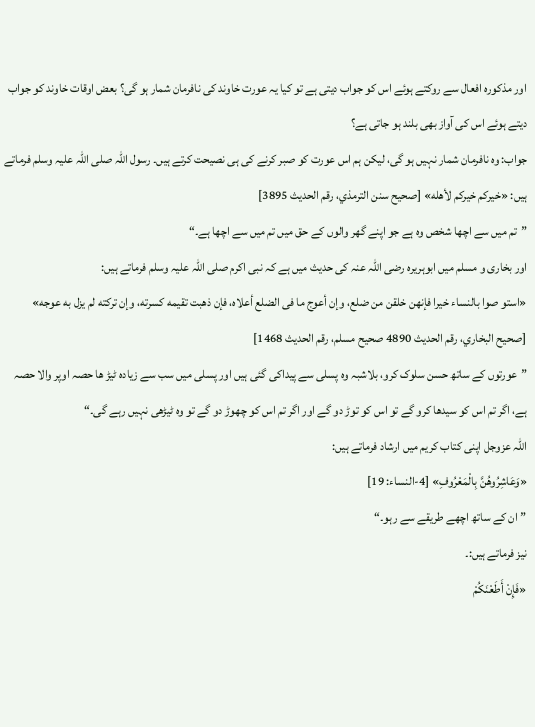اور مذکورہ افعال سے روکتے ہوئے اس کو جواب دیتی ہے تو کیا یہ عورت خاوند کی نافرمان شمار ہو گی؟ بعض اوقات خاوند کو جواب دیتے ہوئے اس کی آواز بھی بلند ہو جاتی ہے؟
جواب: وہ نافرمان شمار نہیں ہو گی، لیکن ہم اس عورت کو صبر کرنے کی ہی نصیحت کرتے ہیں۔ رسول اللہ صلی اللہ علیہ وسلم فرماتے ہیں: «خيركم خيركم لأهله» [صحيح سنن الترمذي، رقم الحديث 3895]
”تم میں سے اچھا شخص وہ ہے جو اپنے گھر والوں کے حق میں تم میں سے اچھا ہے۔“
اور بخاری و مسلم میں ابوہریرہ رضی اللہ عنہ کی حدیث میں ہے کہ نبی اکرم صلی اللہ علیہ وسلم فرماتے ہیں:
«استو صوا بالنساء خيرا فإنهن خلقن من ضلع، وإن أعوج ما فى الضلع أعلاه، فإن ذهبت تقيمه كسرته، وإن تركته لم يزل به عوجه» [صحيح البخاري، رقم الحديث 4890 صحيح مسلم، رقم الحديث 1468]
”عورتوں کے ساتھ حسن سلوک کرو، بلاشبہ وہ پسلی سے پیداکی گئی ہیں اور پسلی میں سب سے زیادہ ٹیڑ ھا حصہ اوپر والا حصہ ہے، اگر تم اس کو سیدھا کرو گے تو اس کو توڑ دو گے اور اگر تم اس کو چھوڑ دو گے تو وہ ٹیڑھی نہیں رہے گی۔“
اللہ عزوجل اپنی کتاب کریم میں ارشاد فرماتے ہیں:
«وَعَاشِرُوهُنَّ بِالْمَعْرُوفِ» [4-النساء: 19]
”ان کے ساتھ اچھے طریقے سے رہو۔“
نیز فرماتے ہیں:۔
«فَإِنْ أَطَعْنَكُمْ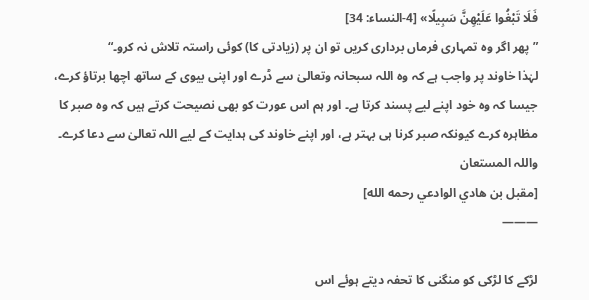فَلَا تَبْغُوا عَلَيْهِنَّ سَبِيلًا» [4-النساء: 34]
”پھر اگر وہ تمہاری فرماں برداری کریں تو ان پر (زیادتی کا) کوئی راستہ تلاش نہ کرو۔“
لہٰذا خاوند پر واجب ہے کہ وہ اللہ سبحانہ وتعالیٰ سے ڈرے اور اپنی بیوی کے ساتھ اچھا برتاؤ کرے، جیسا کہ وہ خود اپنے لیے پسند کرتا ہے۔ اور ہم اس عورت کو بھی نصیحت کرتے ہیں کہ وہ صبر کا مظاہرہ کرے کیونکہ صبر کرنا ہی بہتر ہے، اور اپنے خاوند کی ہدایت کے لیے اللہ تعالیٰ سے دعا کرے۔ واللہ المستعان
[مقبل بن هادي الوادعي رحمه الله]
———

لڑکے کا لڑکی کو منگنی کا تحفہ دیتے ہوئے اس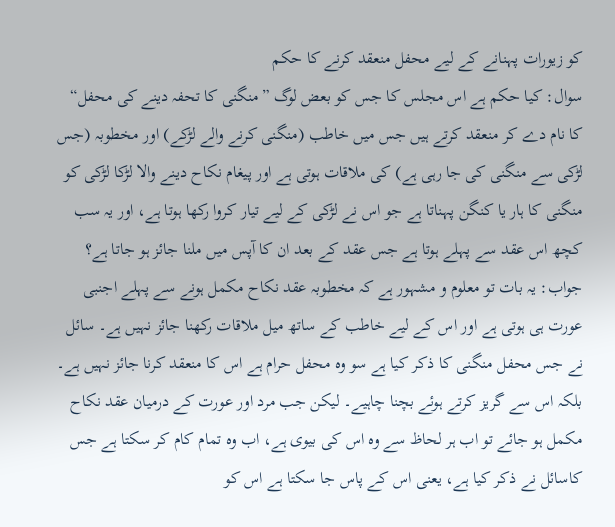کو زیورات پہنانے کے لیے محفل منعقد کرنے کا حکم
سوال: کیا حکم ہے اس مجلس کا جس کو بعض لوگ ”منگنی کا تحفہ دینے کی محفل“ کا نام دے کر منعقد کرتے ہیں جس میں خاطب (منگنی کرنے والے لڑکے) اور مخطوبہ (جس لڑکی سے منگنی کی جا رہی ہے) کی ملاقات ہوتی ہے اور پیغام نکاح دینے والا لڑکا لڑکی کو منگنی کا ہار یا کنگن پہناتا ہے جو اس نے لڑکی کے لیے تیار کروا رکھا ہوتا ہے، اور یہ سب کچھ اس عقد سے پہلے ہوتا ہے جس عقد کے بعد ان کا آپس میں ملنا جائز ہو جاتا ہے؟
جواب: یہ بات تو معلوم و مشہور ہے کہ مخطوبہ عقد نکاح مکمل ہونے سے پہلے اجنبی عورت ہی ہوتی ہے اور اس کے لیے خاطب کے ساتھ میل ملاقات رکھنا جائز نہیں ہے۔ سائل نے جس محفل منگنی کا ذکر کیا ہے سو وہ محفل حرام ہے اس کا منعقد کرنا جائز نہیں ہے۔ بلکہ اس سے گریز کرتے ہوئے بچنا چاہیے۔ لیکن جب مرد اور عورت کے درمیان عقد نکاح مکمل ہو جائے تو اب ہر لحاظ سے وہ اس کی بیوی ہے، اب وہ تمام کام کر سکتا ہے جس کاسائل نے ذکر کیا ہے، یعنی اس کے پاس جا سکتا ہے اس کو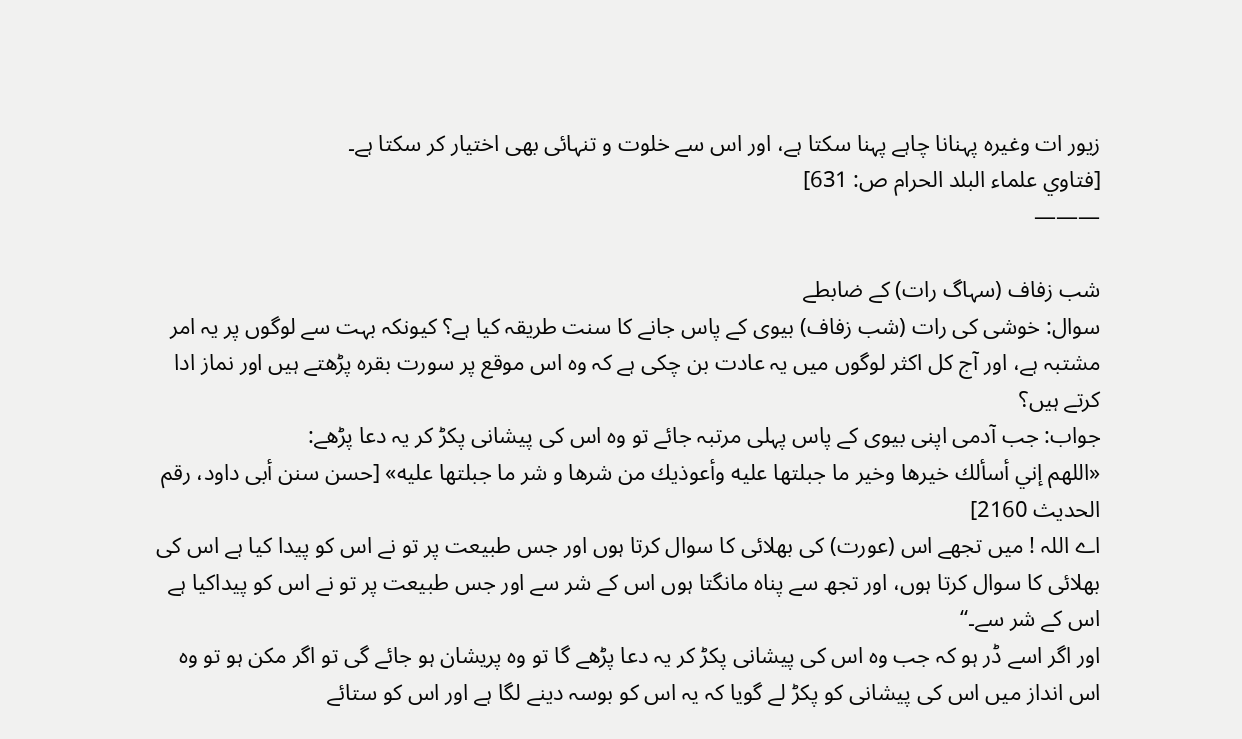زیور ات وغیرہ پہنانا چاہے پہنا سکتا ہے، اور اس سے خلوت و تنہائی بھی اختیار کر سکتا ہے۔
[فتاوي علماء البلد الحرام ص: 631]
———

شب زفاف (سہاگ رات) کے ضابطے
سوال: خوشی کی رات (شب زفاف) بیوی کے پاس جانے کا سنت طریقہ کیا ہے؟ کیونکہ بہت سے لوگوں پر یہ امر مشتبہ ہے، اور آج کل اکثر لوگوں میں یہ عادت بن چکی ہے کہ وہ اس موقع پر سورت بقرہ پڑھتے ہیں اور نماز ادا کرتے ہیں؟
جواب: جب آدمی اپنی بیوی کے پاس پہلی مرتبہ جائے تو وہ اس کی پیشانی پکڑ کر یہ دعا پڑھے:
«اللهم إني أسألك خيرها وخير ما جبلتها عليه وأعوذيك من شرها و شر ما جبلتها عليه» [حسن سنن أبى داود، رقم الحديث 2160]
اے اللہ ! میں تجھے اس (عورت) کی بھلائی کا سوال کرتا ہوں اور جس طبیعت پر تو نے اس کو پیدا کیا ہے اس کی بھلائی کا سوال کرتا ہوں، اور تجھ سے پناہ مانگتا ہوں اس کے شر سے اور جس طبیعت پر تو نے اس کو پیداکیا ہے اس کے شر سے۔“
اور اگر اسے ڈر ہو کہ جب وہ اس کی پیشانی پکڑ کر یہ دعا پڑھے گا تو وہ پریشان ہو جائے گی تو اگر مکن ہو تو وہ اس انداز میں اس کی پیشانی کو پکڑ لے گویا کہ یہ اس کو بوسہ دینے لگا ہے اور اس کو ستائے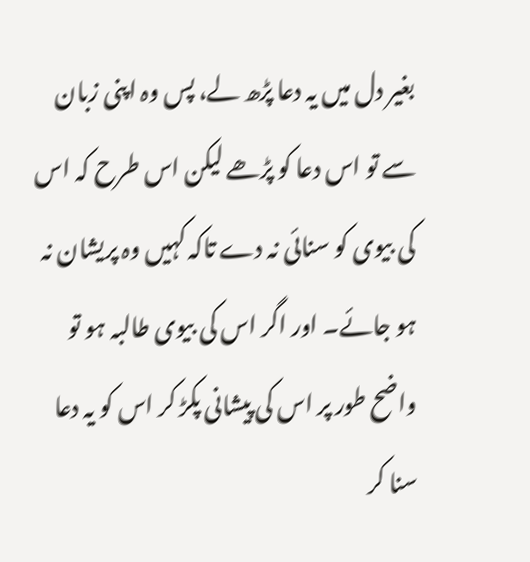بغیر دل میں یہ دعا پڑھ لے، پس وہ اپنی زبان سے تو اس دعا کو پڑھے لیکن اس طرح کہ اس کی بیوی کو سنائی نہ دے تاکہ کہیں وہ پریشان نہ ہو جائے۔ اور اگر اس کی بیوی طالبہ ہو تو واضح طور پر اس کی پیشانی پکڑ کر اس کو یہ دعا سنا کر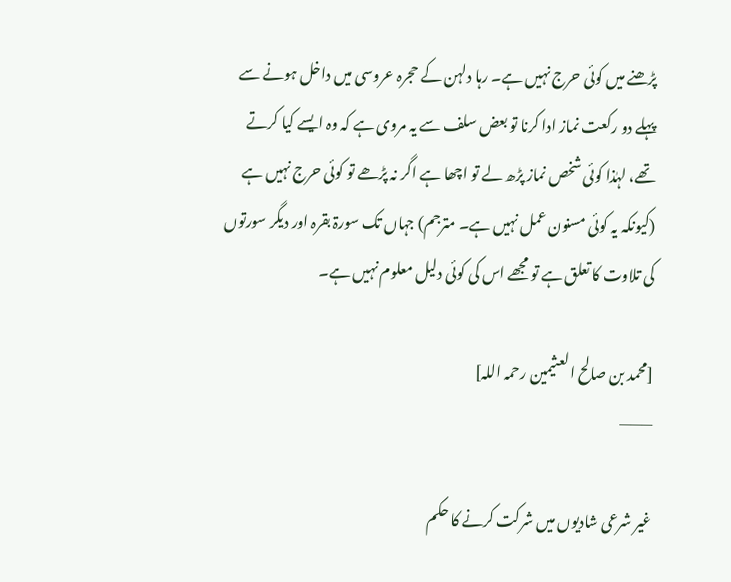پڑھنے میں کوئی حرج نہیں ہے۔ رہا دلہن کے حجرہ عروسی میں داخل ہونے سے پہلے دو رکعت نماز ادا کرنا تو بعض سلف سے یہ مروی ہے کہ وہ ایسے کیا کرتے تھے، لہٰذا کوئی شخص نماز پڑھ لے تو اچھا ہے اگر نہ پڑھے تو کوئی حرج نہیں ہے (کیونکہ یہ کوئی مسنون عمل نہیں ہے۔ مترجم) جہاں تک سورۃ بقرہ اور دیگر سورتوں کی تلاوت کا تعلق ہے تو مجھے اس کی کوئی دلیل معلوم نہیں ہے۔

[محمد بن صالح العثيمين رحمہ اللہ]
———

غیر شرعی شادیوں میں شرکت کرنے کا حکم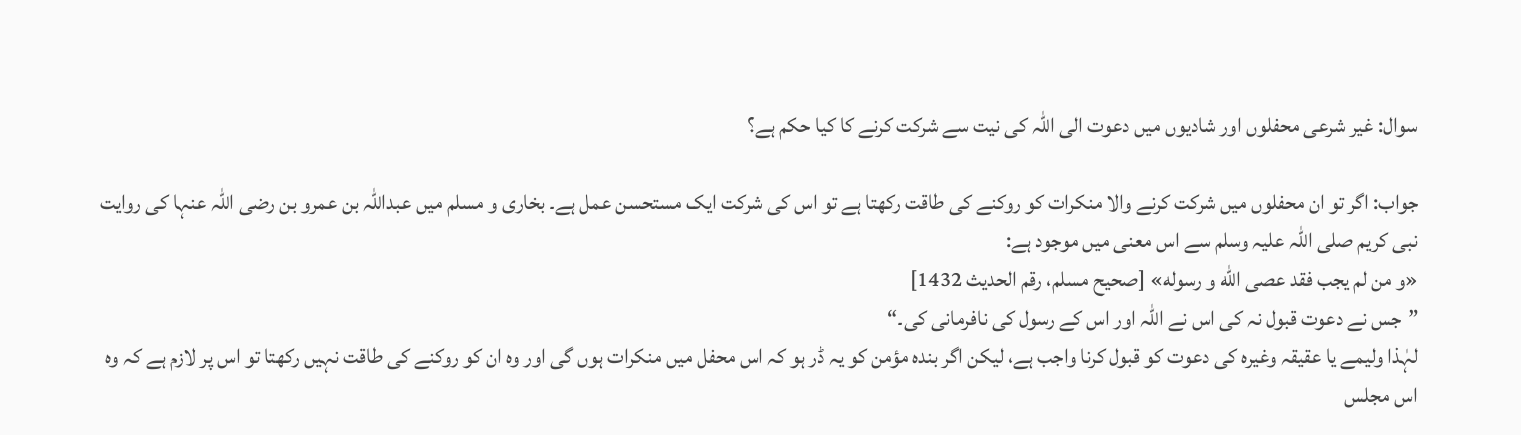سوال: غیر شرعی محفلوں اور شادیوں میں دعوت الی اللہ کی نیت سے شرکت کرنے کا کیا حکم ہے؟

جواب: اگر تو ان محفلوں میں شرکت کرنے والا منکرات کو روکنے کی طاقت رکھتا ہے تو اس کی شرکت ایک مستحسن عمل ہے۔ بخاری و مسلم میں عبداللہ بن عمرو بن رضی اللہ عنہا کی روایت نبی کریم صلی اللہ علیہ وسلم سے اس معنی میں موجود ہے:
«و من لم يجب فقد عصى الله و رسوله» [صحيح مسلم، رقم الحديث 1432]
”جس نے دعوت قبول نہ کی اس نے اللہ اور اس کے رسول کی نافرمانی کی۔“
لہٰذا ولیمے یا عقیقہ وغیرہ کی دعوت کو قبول کرنا واجب ہے، لیکن اگر بندہ مؤمن کو یہ ڈر ہو کہ اس محفل میں منکرات ہوں گی اور وہ ان کو روکنے کی طاقت نہیں رکھتا تو اس پر لازم ہے کہ وہ اس مجلس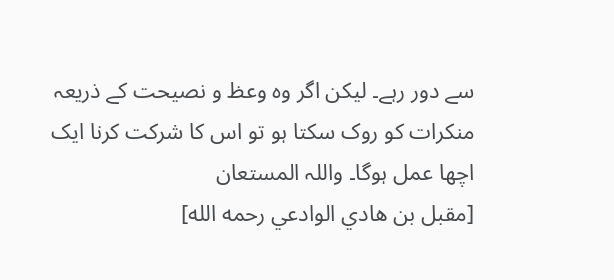سے دور رہے۔ لیکن اگر وہ وعظ و نصیحت کے ذریعہ منکرات کو روک سکتا ہو تو اس کا شرکت کرنا ایک اچھا عمل ہوگا۔ واللہ المستعان
[مقبل بن هادي الوادعي رحمه الله]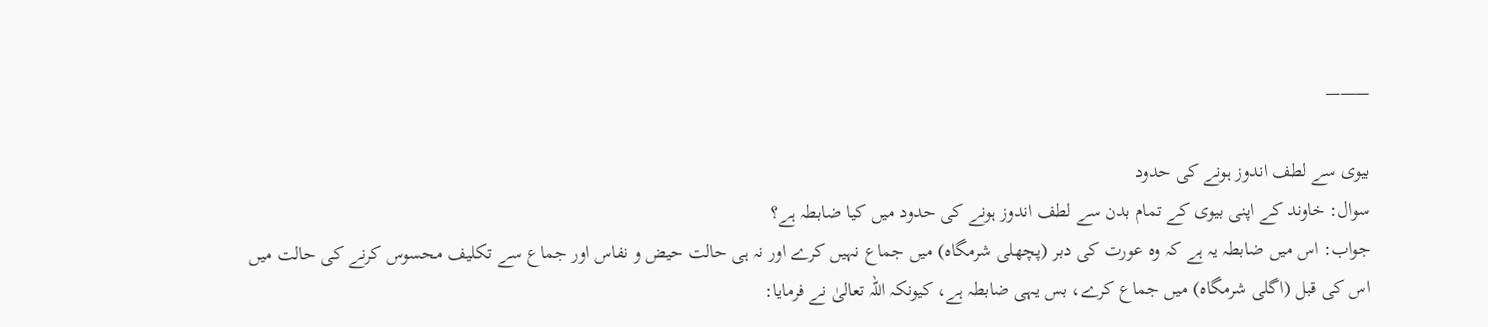———

بیوی سے لطف اندوز ہونے کی حدود
سوال: خاوند کے اپنی بیوی کے تمام بدن سے لطف اندوز ہونے کی حدود میں کیا ضابطہ ہے؟
جواب: اس میں ضابطہ یہ ہے کہ وہ عورت کی دبر (پچھلی شرمگاہ) میں جماع نہیں کرے اور نہ ہی حالت حیض و نفاس اور جماع سے تکلیف محسوس کرنے کی حالت میں اس کی قبل (اگلی شرمگاہ) میں جماع کرے، بس یہی ضابطہ ہے، کیونکہ اللہ تعالیٰ نے فرمایا: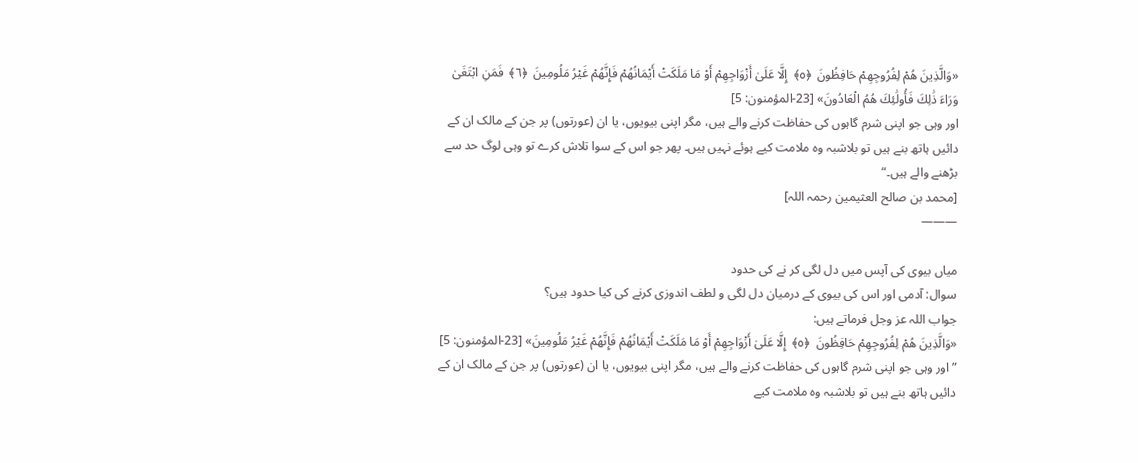«وَالَّذِينَ هُمْ لِفُرُوجِهِمْ حَافِظُونَ  ﴿٥﴾  إِلَّا عَلَىٰ أَزْوَاجِهِمْ أَوْ مَا مَلَكَتْ أَيْمَانُهُمْ فَإِنَّهُمْ غَيْرُ مَلُومِينَ  ﴿٦﴾  فَمَنِ ابْتَغَىٰ وَرَاءَ ذَٰلِكَ فَأُولَٰئِكَ هُمُ الْعَادُونَ» [23-المؤمنون: 5]
اور وہی جو اپنی شرم گاہوں کی حفاظت کرنے والے ہیں، مگر اپنی بیویوں، یا ان (عورتوں) پر جن کے مالک ان کے دائیں ہاتھ بنے ہیں تو بلاشبہ وہ ملامت کیے ہوئے نہیں ہیں۔ پھر جو اس کے سوا تلاش کرے تو وہی لوگ حد سے بڑھنے والے ہیں۔“
[محمد بن صالح العثيمين رحمہ اللہ]
———

میاں بیوی کی آپس میں دل لگی کر نے کی حدود
سوال: آدمی اور اس کی بیوی کے درمیان دل لگی و لطف اندوزی کرنے کی کیا حدود ہیں؟
جواب اللہ عز وجل فرماتے ہیں:
«وَالَّذِينَ هُمْ لِفُرُوجِهِمْ حَافِظُونَ  ﴿٥﴾  إِلَّا عَلَىٰ أَزْوَاجِهِمْ أَوْ مَا مَلَكَتْ أَيْمَانُهُمْ فَإِنَّهُمْ غَيْرُ مَلُومِينَ» [23-المؤمنون: 5]
”اور وہی جو اپنی شرم گاہوں کی حفاظت کرنے والے ہیں، مگر اپنی بیویوں، یا ان (عورتوں) پر جن کے مالک ان کے دائیں ہاتھ بنے ہیں تو بلاشبہ وہ ملامت کیے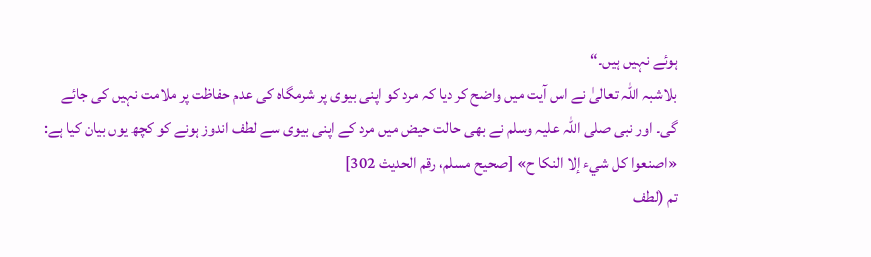ہوئے نہیں ہیں۔“
بلاشبہ اللہ تعالیٰ نے اس آیت میں واضح کر دیا کہ مرد کو اپنی بیوی پر شرمگاہ کی عدم حفاظت پر ملامت نہیں کی جائے گی۔ اور نبی صلی اللہ علیہ وسلم نے بھی حالت حیض میں مرد کے اپنی بیوی سے لطف اندوز ہونے کو کچھ یوں بیان کیا ہے:
«اصنعوا كل شيء إلا النكا ح» [صحيح مسلم، رقم الحديث 302]
تم (لطف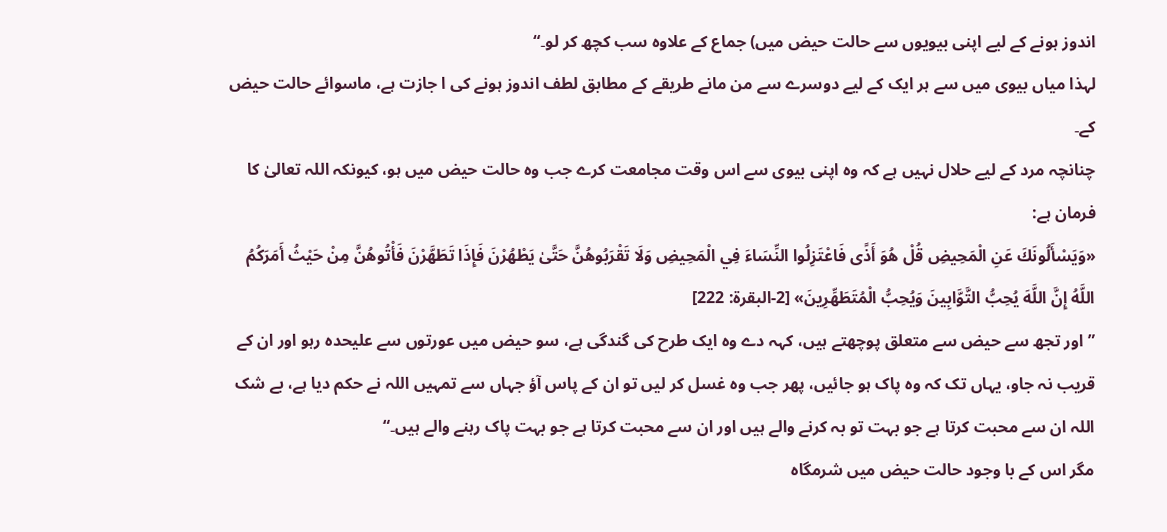اندوز ہونے کے لیے اپنی بیویوں سے حالت حیض میں) جماع کے علاوہ سب کچھ کر لو۔“
لہذا میاں بیوی میں سے ہر ایک کے لیے دوسرے سے من مانے طریقے کے مطابق لطف اندوز ہونے کی ا جازت ہے، ماسوائے حالت حیض کے۔
چنانچہ مرد کے لیے حلال نہیں ہے کہ وہ اپنی بیوی سے اس وقت مجامعت کرے جب وہ حالت حیض میں ہو، کیونکہ اللہ تعالیٰ کا فرمان ہے:
«وَيَسْأَلُونَكَ عَنِ الْمَحِيضِ قُلْ هُوَ أَذًى فَاعْتَزِلُوا النِّسَاءَ فِي الْمَحِيضِ وَلَا تَقْرَبُوهُنَّ حَتَّىٰ يَطْهُرْنَ فَإِذَا تَطَهَّرْنَ فَأْتُوهُنَّ مِنْ حَيْثُ أَمَرَكُمُ اللَّهُ إِنَّ اللَّهَ يُحِبُّ التَّوَّابِينَ وَيُحِبُّ الْمُتَطَهِّرِينَ» [2-البقرة: 222]
”اور تجھ سے حیض سے متعلق پوچھتے ہیں، کہہ دے وہ ایک طرح کی گندگی ہے، سو حیض میں عورتوں سے علیحدہ رہو اور ان کے قریب نہ جاو، یہاں تک کہ وہ پاک ہو جائیں، پھر جب وہ غسل کر لیں تو ان کے پاس آؤ جہاں سے تمہیں اللہ نے حکم دیا ہے، بے شک اللہ ان سے محبت کرتا ہے جو بہت تو بہ کرنے والے ہیں اور ان سے محبت کرتا ہے جو بہت پاک رہنے والے ہیں۔“
مگر اس کے با وجود حالت حیض میں شرمگاہ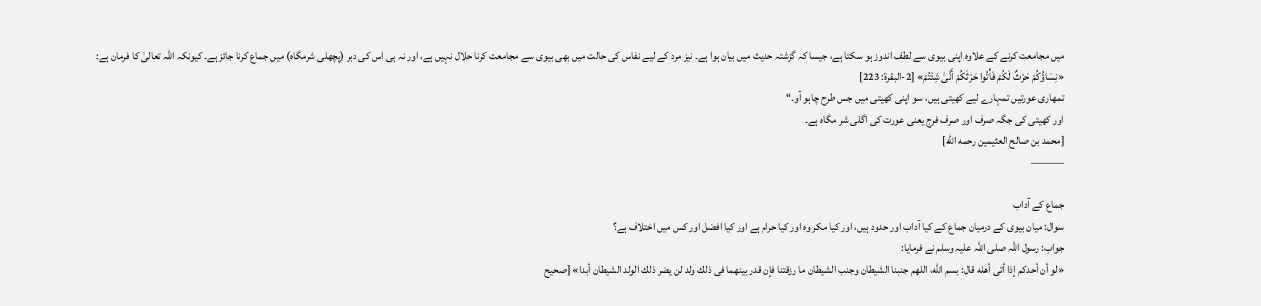میں مجامعت کرنے کے علاوہ اپنی بیوی سے لطف اندوز ہو سکتا ہے، جیسا کہ گزشتہ حدیث میں بیان ہوا ہے۔ نیز مرد کے لیے نفاس کی حالت میں بھی بیوی سے مجامعت کرنا حلال نہیں ہے، اور نہ ہی اس کی دبر (پچھلی شرمگاہ) میں جماع کرنا جائز ہے۔ کیونکہ اللہ تعالیٰ کا فرمان ہے:
«نِسَاؤُكُمْ حَرْثٌ لَكُمْ فَأْتُوا حَرْثَكُمْ أَنَّىٰ شِئْتُمْ» [2-البقرة: 223]
تمھاری عورتیں تمہارے لیے کھیتی ہیں، سو اپنی کھیتی میں جس طرح چاہو آو۔“
اور کھیتی کی جگہ صرف اور صرف فرج یعنی عورت کی اگلی شر مگاہ ہے۔
[محمد بن صالح العثيمين رحمه الله]
———

جماع کے آداب
سوال: میان بیوی کے درمیان جماع کے کیا آداب اور حدود ہیں، اور کیا مکر وہ اور کیا حرام ہے اور کیا افضل اور کس میں اختلاف ہے؟
جواب: رسول اللہ صلی اللہ علیہ وسلم نے فرمایا:
«لو أن أحدكم إذا أتى أهله قال: بسم الله، اللهم جنبنا الشيطان وجنب الشيطان ما رزقتنا فإن قدر بينهما فى ذلك ولد لن يضر ذلك الولد الشيطان أبدا» [صحيح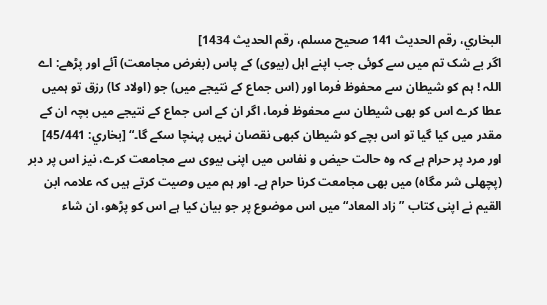البخاري، رقم الحديث 141 صحيح مسلم، رقم الحديث 1434]
اگر بے شک تم میں سے کوئی جب اپنے اہل (بیوی) کے پاس (بغرض مجامعت) آئے اور پڑھے: اے اللہ ! ہم کو شیطان سے محفوظ فرما اور (اس جماع کے نتیجے میں) جو (اولاد کا) رزق تو ہمیں عطا کرے اس کو بھی شیطان سے محفوظ فرما، اگر ان کے اس جماع کے نتیجے میں بچہ ان کے مقدر میں کیا گیا تو اس بچے کو شیطان کبھی نقصان نہیں پہنچا سکے گا۔“ [بخاري: 45/441]
اور مرد پر حرام ہے کہ وہ حالت حیض و نفاس میں اپنی بیوی سے مجامعت کرے، نیز اس پر دبر (پچھلی شر مگاہ) میں بھی مجامعت کرنا حرام ہے۔ اور ہم میں وصیت کرتے ہیں کہ علامہ ابن القیم نے اپنی کتاب ”زاد المعاد“ میں اس موضوع پر جو بیان کیا ہے اس کو پڑھو، ان شاء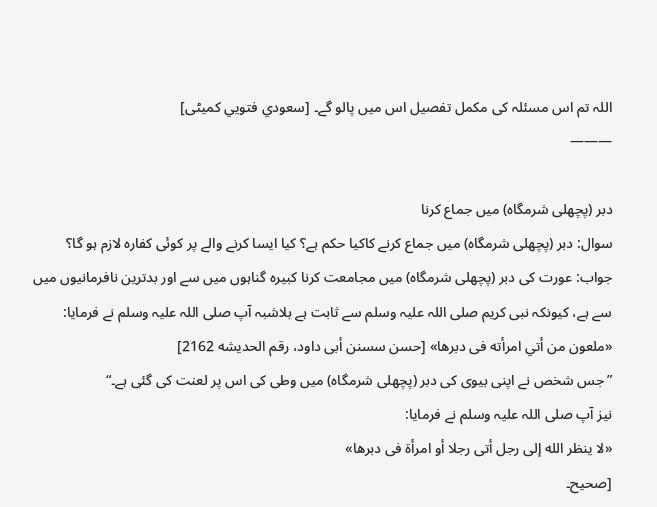اللہ تم اس مسئلہ کی مکمل تفصیل اس میں پالو گے۔ [سعودي فتویي کميٹی]
———

دبر (پچھلی شرمگاہ) میں جماع کرنا
سوال: دبر (پچھلی شرمگاہ) میں جماع کرنے کاکیا حکم ہے؟ کیا ایسا کرنے والے پر کوئی کفارہ لازم ہو گا؟
جواب: عورت کی دبر (پچھلی شرمگاہ) میں مجامعت کرنا کبیرہ گناہوں میں سے اور بدترین نافرمانیوں میں سے ہے، کیونکہ نبی کریم صلی اللہ علیہ وسلم سے ثابت ہے بلاشبہ آپ صلی اللہ علیہ وسلم نے فرمایا:
«ملعون من أتي امرأته فى دبرها» [حسن سسنن أبى داود، رقم الحديشه 2162]
”جس شخص نے اپنی بیوی کی دبر (پچھلی شرمگاہ) میں وطی کی اس پر لعنت کی گئی ہے۔“
نیز آپ صلی اللہ علیہ وسلم نے فرمایا:
«لا ينظر الله إلى رجل أتى رجلا أو امرأة فى دبرها»
[صحيح۔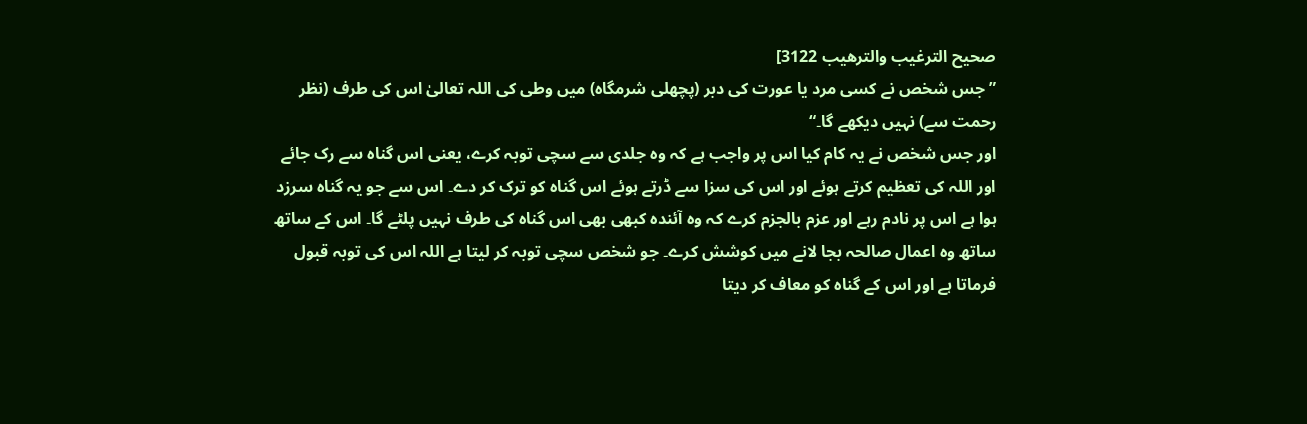صحيح الترغيب والترهيب 3122]
”جس شخص نے کسی مرد یا عورت کی دبر (پچھلی شرمگاہ) میں وطی کی اللہ تعالیٰ اس کی طرف (نظر رحمت سے) نہیں دیکھے گا۔“
اور جس شخص نے یہ کام کیا اس پر واجب ہے کہ وہ جلدی سے سچی توبہ کرے، یعنی اس گناہ سے رک جائے اور اللہ کی تعظیم کرتے ہوئے اور اس کی سزا سے ڈرتے ہوئے اس گناہ کو ترک کر دے۔ اس سے جو یہ گناہ سرزد ہوا ہے اس پر نادم رہے اور عزم بالجزم کرے کہ وہ آئندہ کبھی بھی اس گناہ کی طرف نہیں پلٹے گا۔ اس کے ساتھ ساتھ وہ اعمال صالحہ بجا لانے میں کوشش کرے۔ جو شخص سچی توبہ کر لیتا ہے اللہ اس کی توبہ قبول فرماتا ہے اور اس کے گناہ کو معاف کر دیتا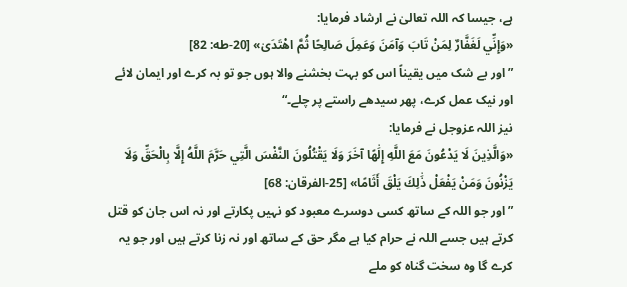ہے، جیسا کہ اللہ تعالیٰ نے ارشاد فرمایا:
«وَإِنِّي لَغَفَّارٌ لِمَنْ تَابَ وَآمَنَ وَعَمِلَ صَالِحًا ثُمَّ اهْتَدَىٰ» [20-طه: 82]
”اور بے شک میں یقیناً اس کو بہت بخشنے والا ہوں جو تو بہ کرے اور ایمان لائے اور نیک عمل کرے، پھر سیدھے راستے پر چلے۔“
نیز اللہ عزوجل نے فرمایا:
«وَالَّذِينَ لَا يَدْعُونَ مَعَ اللَّهِ إِلَٰهًا آخَرَ وَلَا يَقْتُلُونَ النَّفْسَ الَّتِي حَرَّمَ اللَّهُ إِلَّا بِالْحَقِّ وَلَا يَزْنُونَ وَمَنْ يَفْعَلْ ذَٰلِكَ يَلْقَ أَثَامًا» [25-الفرقان: 68]
”اور جو اللہ کے ساتھ کسی دوسرے معبود کو نہیں پکارتے اور نہ اس جان کو قتل کرتے ہیں جسے اللہ نے حرام کیا ہے مگر حق کے ساتھ اور نہ زنا کرتے ہیں اور جو یہ کرے گا وہ سخت گناہ کو ملے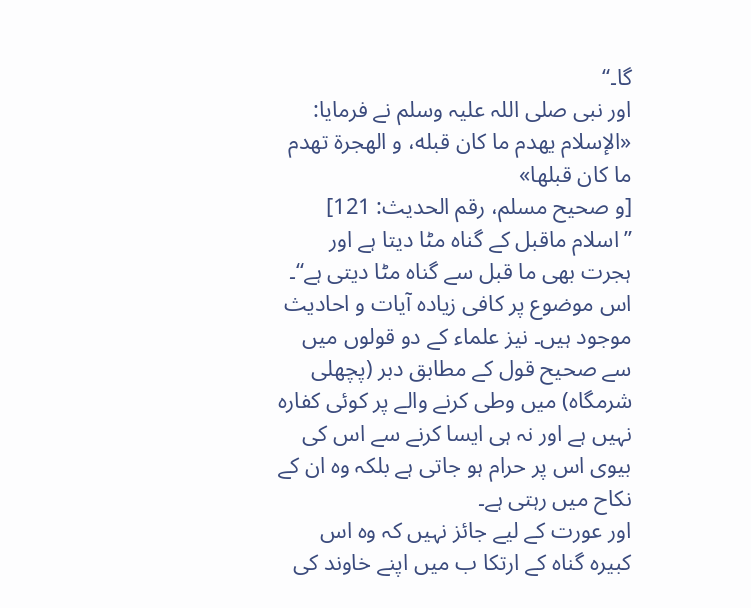گا۔“
اور نبی صلی اللہ علیہ وسلم نے فرمایا:
«الإسلام يهدم ما كان قبله، و الهجرة تهدم ما كان قبلها»
[و صحيح مسلم، رقم الحديث: 121]
”اسلام ماقبل کے گناہ مٹا دیتا ہے اور ہجرت بھی ما قبل سے گناہ مٹا دیتی ہے“۔
اس موضوع پر کافی زیادہ آیات و احادیث موجود ہیں۔ نیز علماء کے دو قولوں میں سے صحیح قول کے مطابق دبر (پچھلی شرمگاہ) میں وطی کرنے والے پر کوئی کفارہ نہیں ہے اور نہ ہی ایسا کرنے سے اس کی بیوی اس پر حرام ہو جاتی ہے بلکہ وہ ان کے نکاح میں رہتی ہے۔
اور عورت کے لیے جائز نہیں کہ وہ اس کبیرہ گناہ کے ارتکا ب میں اپنے خاوند کی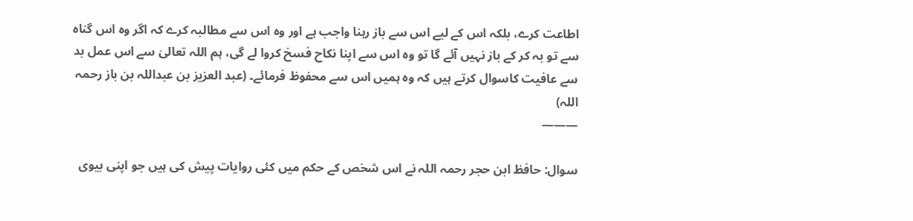اطاعت کرے، بلکہ اس کے لیے اس سے باز رہنا واجب ہے اور وہ اس سے مطالبہ کرے کہ اگر وہ اس گناہ سے تو بہ کر کے باز نہیں آئے گا تو وہ اس سے اپنا نکاح فسخ کروا لے گی، ہم اللہ تعالیٰ سے اس عمل بد سے عافیت کاسوال کرتے ہیں کہ وہ ہمیں اس سے محفوظ فرمائے۔ (عبد العزیز بن عبداللہ بن باز رحمہ اللہ)
———

سوال: حافظ ابن حجر رحمہ اللہ نے اس شخص کے حکم میں کئی روایات پیش کی ہیں جو اپنی بیوی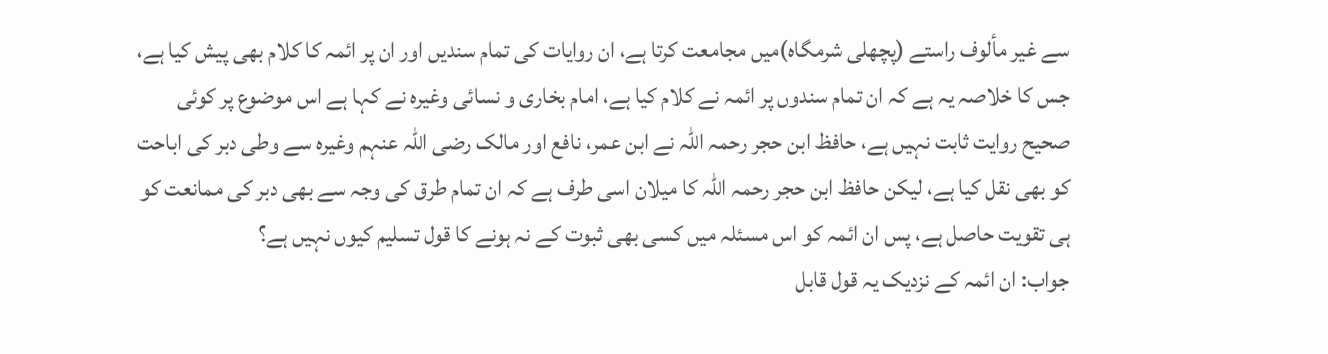سے غیر مألوف راستے (پچھلی شرمگاہ)میں مجامعت کرتا ہے، ان روایات کی تمام سندیں اور ان پر ائمہ کا کلام بھی پیش کیا ہے، جس کا خلاصہ یہ ہے کہ ان تمام سندوں پر ائمہ نے کلام کیا ہے، امام بخاری و نسائی وغیرہ نے کہا ہے اس موضوع پر کوئی صحیح روایت ثابت نہیں ہے، حافظ ابن حجر رحمہ اللہ نے ابن عمر، نافع اور مالک رضی اللہ عنہم وغیرہ سے وطی دبر کی اباحت کو بھی نقل کیا ہے، لیکن حافظ ابن حجر رحمہ اللہ کا میلان اسی طرف ہے کہ ان تمام طرق کی وجہ سے بھی دبر کی ممانعت کو ہی تقویت حاصل ہے، پس ان ائمہ کو اس مسئلہ میں کسی بھی ثبوت کے نہ ہونے کا قول تسلیم کیوں نہیں ہے؟
جواب: ان ائمہ کے نزدیک یہ قول قابل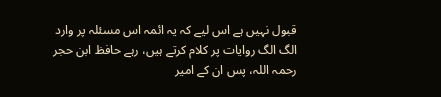قبول نہیں ہے اس لیے کہ یہ ائمہ اس مسئلہ پر وارد الگ الگ روایات پر کلام کرتے ہیں، رہے حافظ ابن حجر رحمہ اللہ، پس ان کے امیر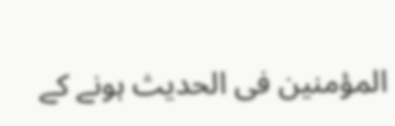المؤمنین فی الحدیث ہونے کے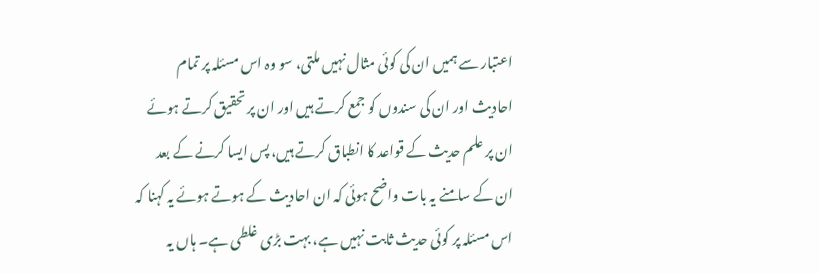اعتبار سے ہمیں ان کی کوئی مثال نہیں ملتی، سو وہ اس مسئلہ پر تمام احادیث اور ان کی سندوں کو جمع کرتے ہیں اور ان پر تحقیق کرتے ہوئے ان پر علم حدیث کے قواعد کا انطباق کرتے ہیں، پس ایسا کرنے کے بعد ان کے سامنے یہ بات واضح ہوئی کہ ان احادیث کے ہوتے ہوئے یہ کہنا کہ اس مسئلہ پر کوئی حدیث ثابت نہیں ہے، بہت بڑی غلطی ہے۔ ہاں یہ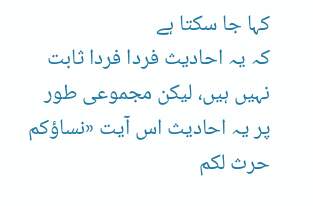کہا جا سکتا ہے
کہ یہ احادیث فردا فردا ثابت نہیں ہیں، لیکن مجموعی طور پر یہ احادیث اس آیت «نساؤكم حرث لكم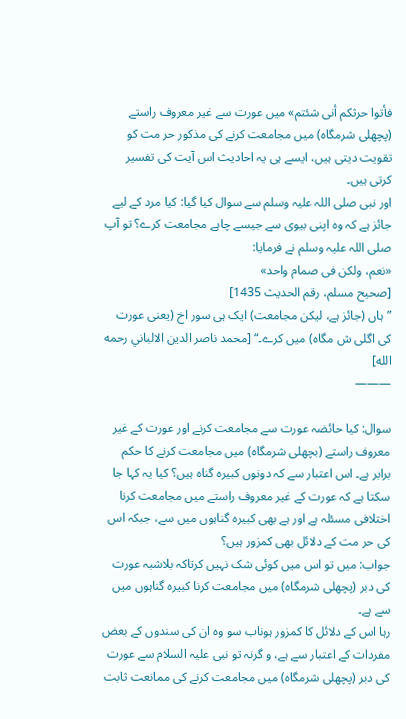فأتوا حرثكم أنى شئتم» میں عورت سے غیر معروف راستے (پچھلی شرمگاہ) میں مجامعت کرنے کی مذکور حر مت کو تقویت دیتی ہیں، ایسے ہی یہ احادیث اس آیت کی تفسیر کرتی ہیں۔
اور نبی صلی اللہ علیہ وسلم سے سوال کیا گیا: کیا مرد کے لیے جائز ہے کہ وہ اپنی بیوی سے جیسے چاہے مجامعت کرے؟ تو آپ صلی اللہ علیہ وسلم نے فرمایا:
«نعم، ولكن فى صمام واحد»
[صحيح مسلم، رقم الحديث 1435]
”ہاں (جائز ہے، لیکن مجامعت) ایک ہی سور اخ (یعنی عورت کی اگلی ش مگاہ) میں کرے۔“ [محمد ناصر الدين الالباني رحمه الله]
———

سوال: کیا حائضہ عورت سے مجامعت کرنے اور عورت کے غیر معروف راستے (بچھلی شرمگاہ) میں مجامعت کرنے کا حکم برابر ہے۔ اس اعتبار سے کہ دونوں کبیرہ گناہ ہیں؟ کیا یہ کہا جا سکتا ہے کہ عورت کے غیر معروف راستے میں مجامعت کرنا اختلافی مسئلہ ہے اور ہے بھی کبیرہ گناہوں میں سے، جبکہ اس کی حر مت کے دلائل بھی کمزور ہیں؟
جواب: میں تو اس میں کوئی شک نہیں کرتاکہ بلاشبہ عورت کی دبر (پچھلی شرمگاہ) میں مجامعت کرنا کبیرہ گناہوں میں سے ہے۔
رہا اس کے دلائل کا کمزور ہوناب سو وہ ان کی سندوں کے بعض مفردات کے اعتبار سے ہے، و گرنہ تو نبی علیہ السلام سے عورت کی دبر (پچھلی شرمگاہ) میں مجامعت کرنے کی ممانعت ثابت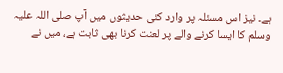ہے۔ نیز اس مسئلہ پر وارد کئی حدیثوں میں آپ صلی اللہ علیہ وسلم کا ایسا کرنے والے پر لعنت کرنا بھی ثابت ہے، میں نے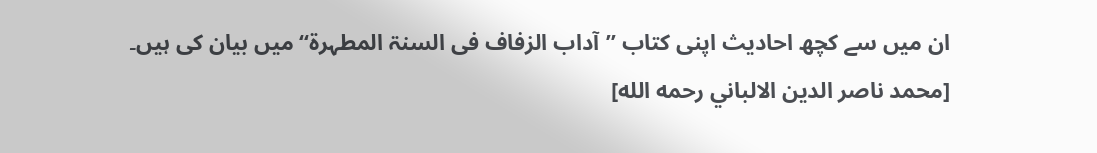ان میں سے کچھ احادیث اپنی کتاب ”آداب الزفاف فی السنۃ المطہرۃ“ میں بیان کی ہیں۔
[محمد ناصر الدين الالباني رحمه الله]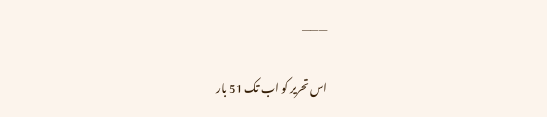———

اس تحریر کو اب تک 51 بار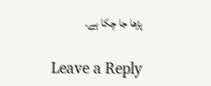پڑھا جا چکا ہے۔

Leave a Reply